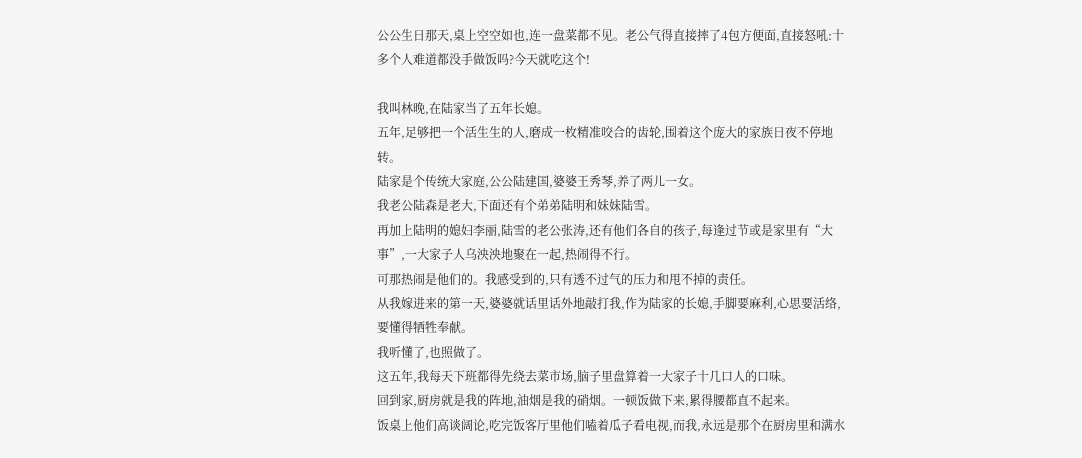公公生日那天,桌上空空如也,连一盘菜都不见。老公气得直接摔了4包方便面,直接怒吼:十多个人难道都没手做饭吗?今天就吃这个!

我叫林晚,在陆家当了五年长媳。
五年,足够把一个活生生的人,磨成一枚精准咬合的齿轮,围着这个庞大的家族日夜不停地转。
陆家是个传统大家庭,公公陆建国,婆婆王秀琴,养了两儿一女。
我老公陆森是老大,下面还有个弟弟陆明和妹妹陆雪。
再加上陆明的媳妇李丽,陆雪的老公张涛,还有他们各自的孩子,每逢过节或是家里有“大事”,一大家子人乌泱泱地聚在一起,热闹得不行。
可那热闹是他们的。我感受到的,只有透不过气的压力和甩不掉的责任。
从我嫁进来的第一天,婆婆就话里话外地敲打我,作为陆家的长媳,手脚要麻利,心思要活络,要懂得牺牲奉献。
我听懂了,也照做了。
这五年,我每天下班都得先绕去菜市场,脑子里盘算着一大家子十几口人的口味。
回到家,厨房就是我的阵地,油烟是我的硝烟。一顿饭做下来,累得腰都直不起来。
饭桌上他们高谈阔论,吃完饭客厅里他们嗑着瓜子看电视,而我,永远是那个在厨房里和满水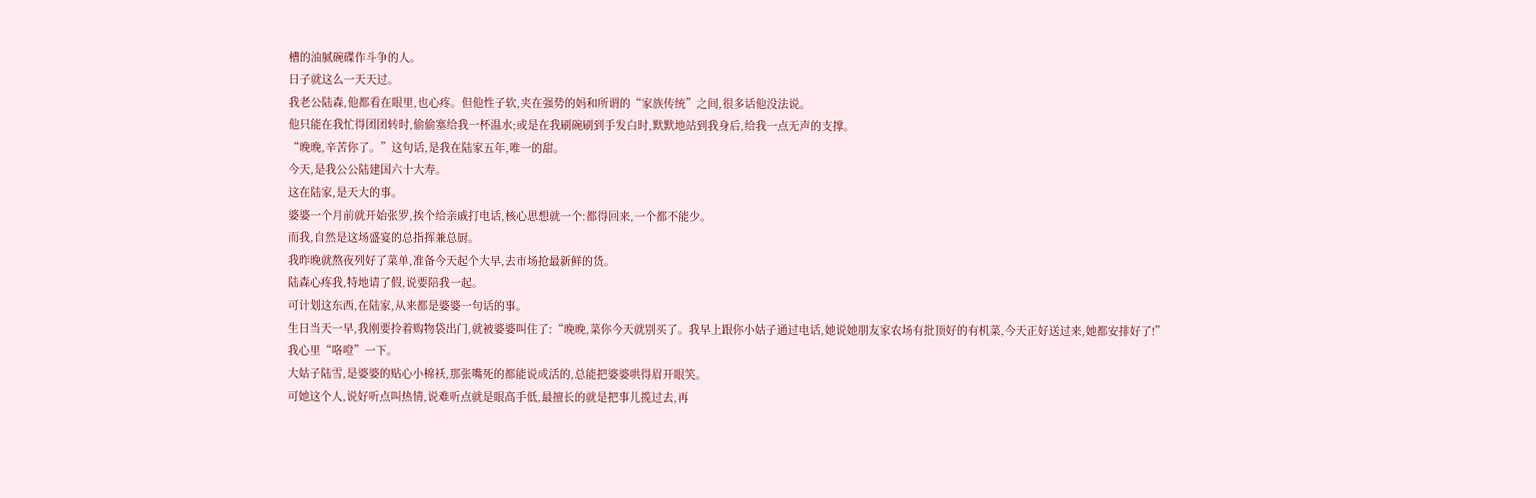槽的油腻碗碟作斗争的人。
日子就这么一天天过。
我老公陆森,他都看在眼里,也心疼。但他性子软,夹在强势的妈和所谓的“家族传统”之间,很多话他没法说。
他只能在我忙得团团转时,偷偷塞给我一杯温水;或是在我刷碗刷到手发白时,默默地站到我身后,给我一点无声的支撑。
“晚晚,辛苦你了。”这句话,是我在陆家五年,唯一的甜。
今天,是我公公陆建国六十大寿。
这在陆家,是天大的事。
婆婆一个月前就开始张罗,挨个给亲戚打电话,核心思想就一个:都得回来,一个都不能少。
而我,自然是这场盛宴的总指挥兼总厨。
我昨晚就熬夜列好了菜单,准备今天起个大早,去市场抢最新鲜的货。
陆森心疼我,特地请了假,说要陪我一起。
可计划这东西,在陆家,从来都是婆婆一句话的事。
生日当天一早,我刚要拎着购物袋出门,就被婆婆叫住了:“晚晚,菜你今天就别买了。我早上跟你小姑子通过电话,她说她朋友家农场有批顶好的有机菜,今天正好送过来,她都安排好了!”
我心里“咯噔”一下。
大姑子陆雪,是婆婆的贴心小棉袄,那张嘴死的都能说成活的,总能把婆婆哄得眉开眼笑。
可她这个人,说好听点叫热情,说难听点就是眼高手低,最擅长的就是把事儿揽过去,再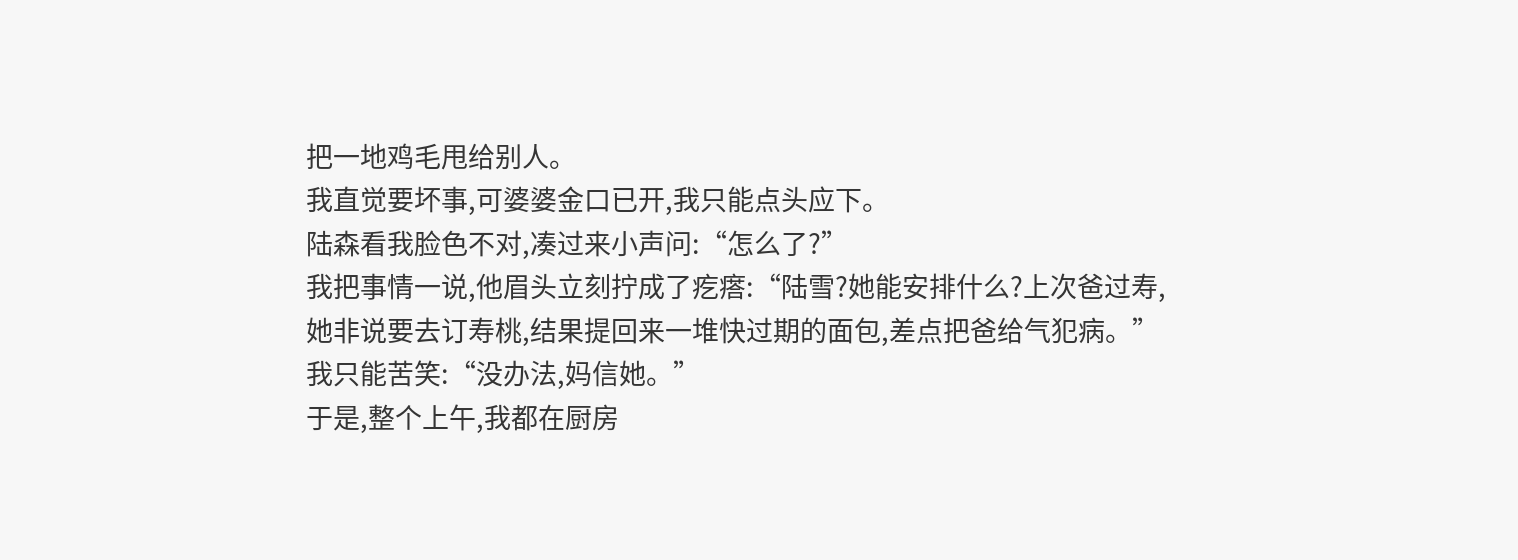把一地鸡毛甩给别人。
我直觉要坏事,可婆婆金口已开,我只能点头应下。
陆森看我脸色不对,凑过来小声问:“怎么了?”
我把事情一说,他眉头立刻拧成了疙瘩:“陆雪?她能安排什么?上次爸过寿,她非说要去订寿桃,结果提回来一堆快过期的面包,差点把爸给气犯病。”
我只能苦笑:“没办法,妈信她。”
于是,整个上午,我都在厨房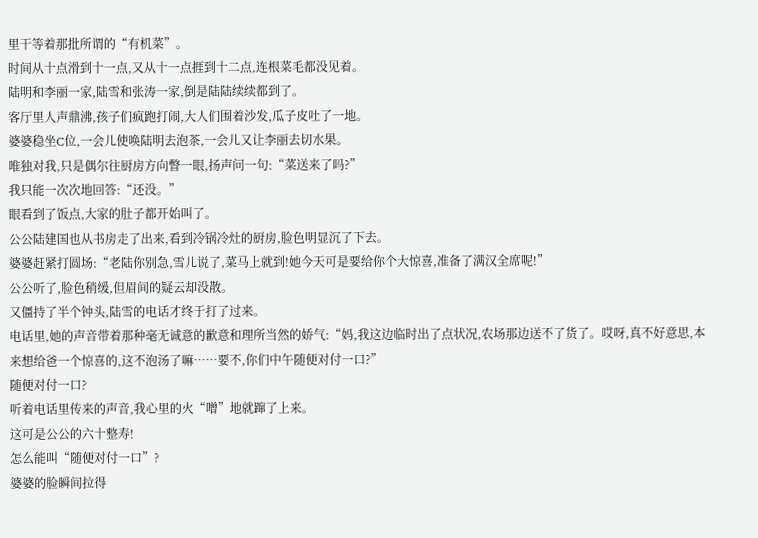里干等着那批所谓的“有机菜”。
时间从十点滑到十一点,又从十一点捱到十二点,连根菜毛都没见着。
陆明和李丽一家,陆雪和张涛一家,倒是陆陆续续都到了。
客厅里人声鼎沸,孩子们疯跑打闹,大人们围着沙发,瓜子皮吐了一地。
婆婆稳坐C位,一会儿使唤陆明去泡茶,一会儿又让李丽去切水果。
唯独对我,只是偶尔往厨房方向瞥一眼,扬声问一句:“菜送来了吗?”
我只能一次次地回答:“还没。”
眼看到了饭点,大家的肚子都开始叫了。
公公陆建国也从书房走了出来,看到冷锅冷灶的厨房,脸色明显沉了下去。
婆婆赶紧打圆场:“老陆你别急,雪儿说了,菜马上就到!她今天可是要给你个大惊喜,准备了满汉全席呢!”
公公听了,脸色稍缓,但眉间的疑云却没散。
又僵持了半个钟头,陆雪的电话才终于打了过来。
电话里,她的声音带着那种毫无诚意的歉意和理所当然的娇气:“妈,我这边临时出了点状况,农场那边送不了货了。哎呀,真不好意思,本来想给爸一个惊喜的,这不泡汤了嘛……要不,你们中午随便对付一口?”
随便对付一口?
听着电话里传来的声音,我心里的火“噌”地就蹿了上来。
这可是公公的六十整寿!
怎么能叫“随便对付一口”?
婆婆的脸瞬间拉得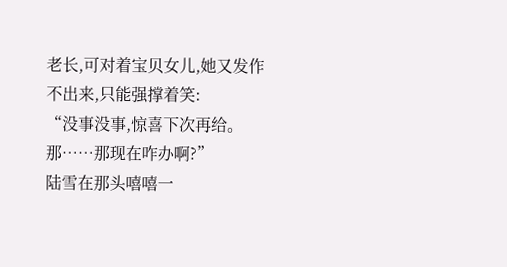老长,可对着宝贝女儿,她又发作不出来,只能强撑着笑:
“没事没事,惊喜下次再给。那……那现在咋办啊?”
陆雪在那头嘻嘻一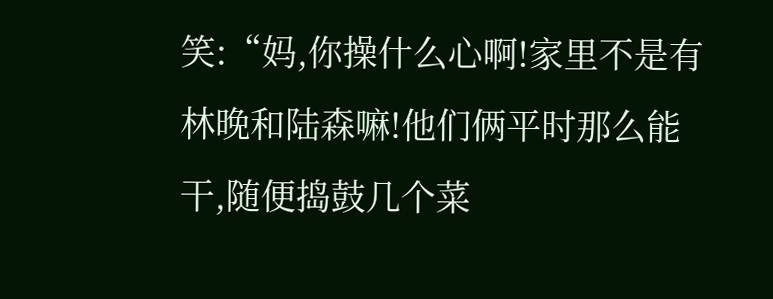笑:“妈,你操什么心啊!家里不是有林晚和陆森嘛!他们俩平时那么能干,随便捣鼓几个菜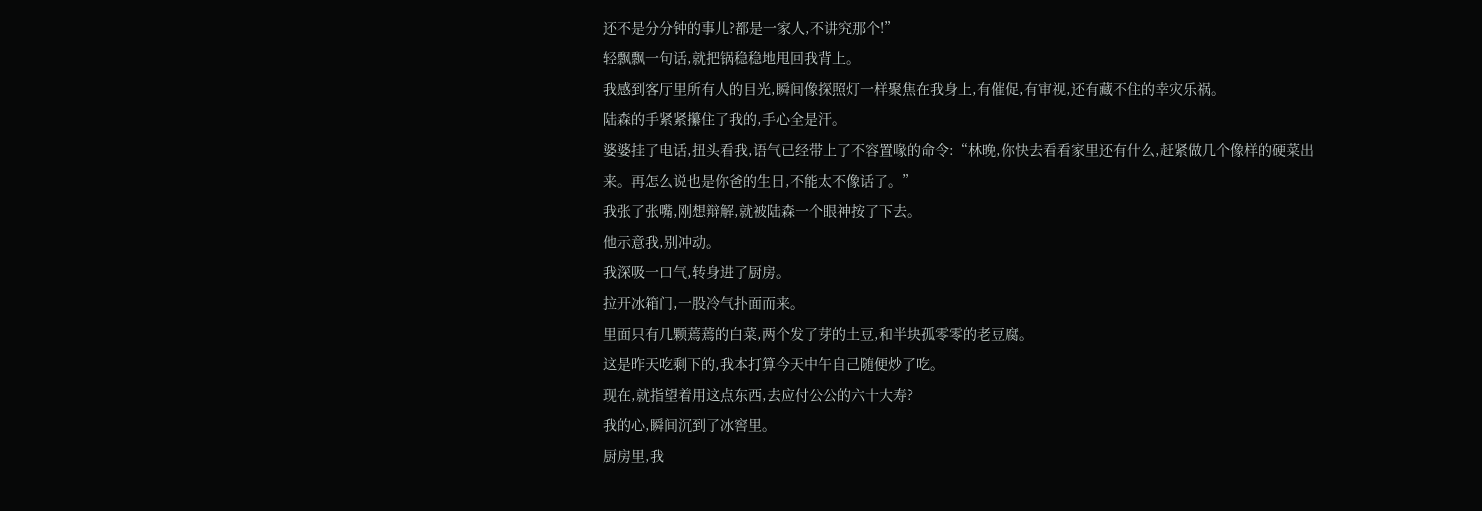还不是分分钟的事儿?都是一家人,不讲究那个!”
轻飘飘一句话,就把锅稳稳地甩回我背上。
我感到客厅里所有人的目光,瞬间像探照灯一样聚焦在我身上,有催促,有审视,还有藏不住的幸灾乐祸。
陆森的手紧紧攥住了我的,手心全是汗。
婆婆挂了电话,扭头看我,语气已经带上了不容置喙的命令:“林晚,你快去看看家里还有什么,赶紧做几个像样的硬菜出来。再怎么说也是你爸的生日,不能太不像话了。”
我张了张嘴,刚想辩解,就被陆森一个眼神按了下去。
他示意我,别冲动。
我深吸一口气,转身进了厨房。
拉开冰箱门,一股冷气扑面而来。
里面只有几颗蔫蔫的白菜,两个发了芽的土豆,和半块孤零零的老豆腐。
这是昨天吃剩下的,我本打算今天中午自己随便炒了吃。
现在,就指望着用这点东西,去应付公公的六十大寿?
我的心,瞬间沉到了冰窖里。
厨房里,我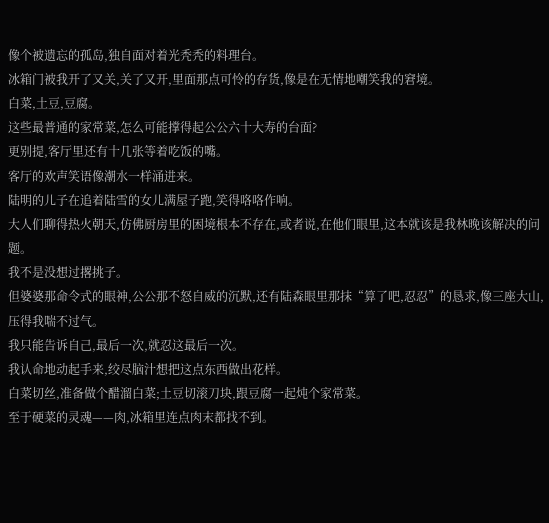像个被遗忘的孤岛,独自面对着光秃秃的料理台。
冰箱门被我开了又关,关了又开,里面那点可怜的存货,像是在无情地嘲笑我的窘境。
白菜,土豆,豆腐。
这些最普通的家常菜,怎么可能撑得起公公六十大寿的台面?
更别提,客厅里还有十几张等着吃饭的嘴。
客厅的欢声笑语像潮水一样涌进来。
陆明的儿子在追着陆雪的女儿满屋子跑,笑得咯咯作响。
大人们聊得热火朝天,仿佛厨房里的困境根本不存在,或者说,在他们眼里,这本就该是我林晚该解决的问题。
我不是没想过撂挑子。
但婆婆那命令式的眼神,公公那不怒自威的沉默,还有陆森眼里那抹“算了吧,忍忍”的恳求,像三座大山,压得我喘不过气。
我只能告诉自己,最后一次,就忍这最后一次。
我认命地动起手来,绞尽脑汁想把这点东西做出花样。
白菜切丝,准备做个醋溜白菜;土豆切滚刀块,跟豆腐一起炖个家常菜。
至于硬菜的灵魂——肉,冰箱里连点肉末都找不到。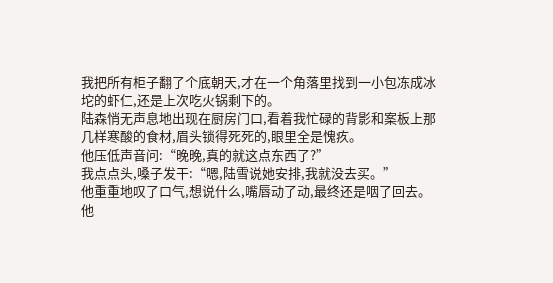我把所有柜子翻了个底朝天,才在一个角落里找到一小包冻成冰坨的虾仁,还是上次吃火锅剩下的。
陆森悄无声息地出现在厨房门口,看着我忙碌的背影和案板上那几样寒酸的食材,眉头锁得死死的,眼里全是愧疚。
他压低声音问:“晚晚,真的就这点东西了?”
我点点头,嗓子发干:“嗯,陆雪说她安排,我就没去买。”
他重重地叹了口气,想说什么,嘴唇动了动,最终还是咽了回去。
他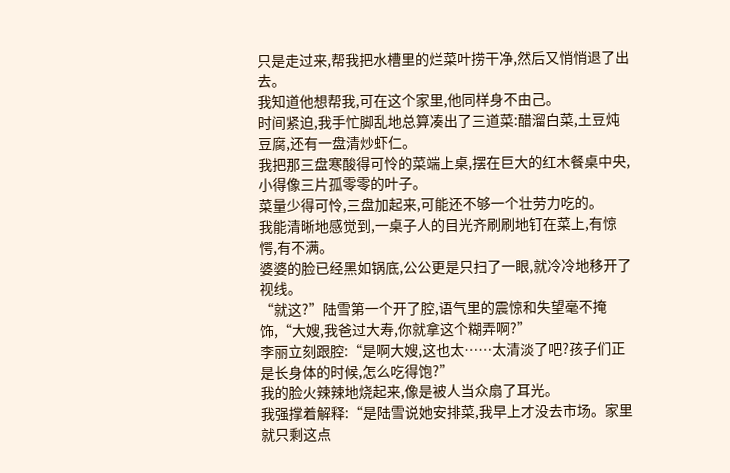只是走过来,帮我把水槽里的烂菜叶捞干净,然后又悄悄退了出去。
我知道他想帮我,可在这个家里,他同样身不由己。
时间紧迫,我手忙脚乱地总算凑出了三道菜:醋溜白菜,土豆炖豆腐,还有一盘清炒虾仁。
我把那三盘寒酸得可怜的菜端上桌,摆在巨大的红木餐桌中央,小得像三片孤零零的叶子。
菜量少得可怜,三盘加起来,可能还不够一个壮劳力吃的。
我能清晰地感觉到,一桌子人的目光齐刷刷地钉在菜上,有惊愕,有不满。
婆婆的脸已经黑如锅底,公公更是只扫了一眼,就冷冷地移开了视线。
“就这?”陆雪第一个开了腔,语气里的震惊和失望毫不掩饰,“大嫂,我爸过大寿,你就拿这个糊弄啊?”
李丽立刻跟腔:“是啊大嫂,这也太……太清淡了吧?孩子们正是长身体的时候,怎么吃得饱?”
我的脸火辣辣地烧起来,像是被人当众扇了耳光。
我强撑着解释:“是陆雪说她安排菜,我早上才没去市场。家里就只剩这点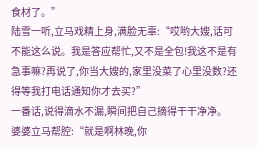食材了。”
陆雪一听,立马戏精上身,满脸无辜:“哎哟大嫂,话可不能这么说。我是答应帮忙,又不是全包!我这不是有急事嘛?再说了,你当大嫂的,家里没菜了心里没数?还得等我打电话通知你才去买?”
一番话,说得滴水不漏,瞬间把自己摘得干干净净。
婆婆立马帮腔:“就是啊林晚,你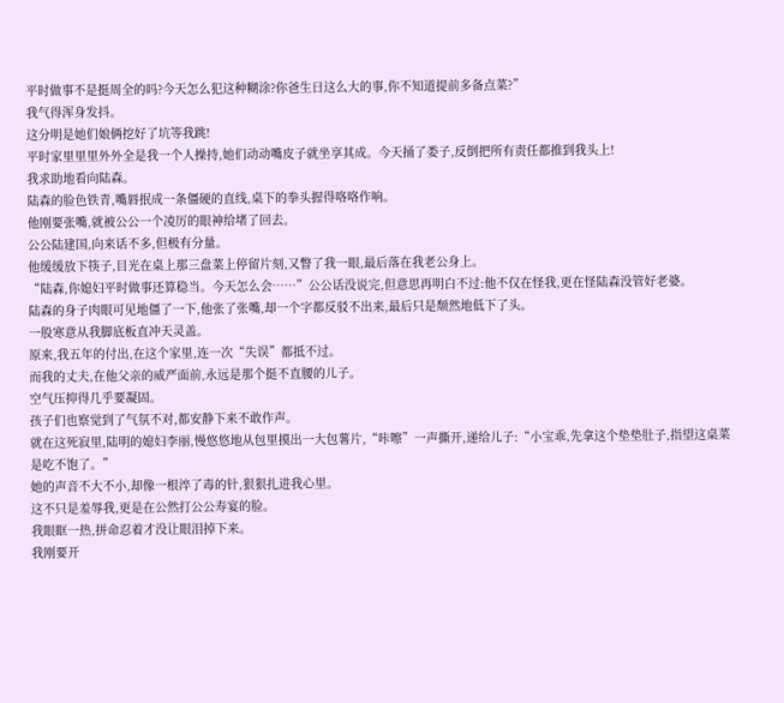平时做事不是挺周全的吗?今天怎么犯这种糊涂?你爸生日这么大的事,你不知道提前多备点菜?”
我气得浑身发抖。
这分明是她们娘俩挖好了坑等我跳!
平时家里里里外外全是我一个人操持,她们动动嘴皮子就坐享其成。今天捅了娄子,反倒把所有责任都推到我头上!
我求助地看向陆森。
陆森的脸色铁青,嘴唇抿成一条僵硬的直线,桌下的拳头握得咯咯作响。
他刚要张嘴,就被公公一个凌厉的眼神给堵了回去。
公公陆建国,向来话不多,但极有分量。
他缓缓放下筷子,目光在桌上那三盘菜上停留片刻,又瞥了我一眼,最后落在我老公身上。
“陆森,你媳妇平时做事还算稳当。今天怎么会……”公公话没说完,但意思再明白不过:他不仅在怪我,更在怪陆森没管好老婆。
陆森的身子肉眼可见地僵了一下,他张了张嘴,却一个字都反驳不出来,最后只是颓然地低下了头。
一股寒意从我脚底板直冲天灵盖。
原来,我五年的付出,在这个家里,连一次“失误”都抵不过。
而我的丈夫,在他父亲的威严面前,永远是那个挺不直腰的儿子。
空气压抑得几乎要凝固。
孩子们也察觉到了气氛不对,都安静下来不敢作声。
就在这死寂里,陆明的媳妇李丽,慢悠悠地从包里摸出一大包薯片,“咔嚓”一声撕开,递给儿子:“小宝乖,先拿这个垫垫肚子,指望这桌菜是吃不饱了。”
她的声音不大不小,却像一根淬了毒的针,狠狠扎进我心里。
这不只是羞辱我,更是在公然打公公寿宴的脸。
我眼眶一热,拼命忍着才没让眼泪掉下来。
我刚要开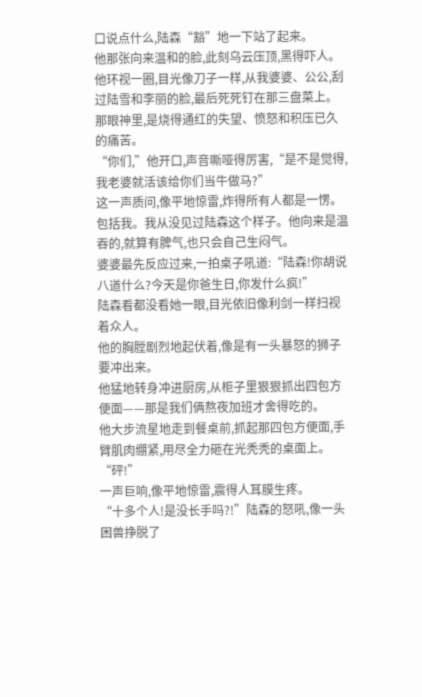口说点什么,陆森“豁”地一下站了起来。
他那张向来温和的脸,此刻乌云压顶,黑得吓人。
他环视一圈,目光像刀子一样,从我婆婆、公公,刮过陆雪和李丽的脸,最后死死钉在那三盘菜上。
那眼神里,是烧得通红的失望、愤怒和积压已久的痛苦。
“你们,”他开口,声音嘶哑得厉害,“是不是觉得,我老婆就活该给你们当牛做马?”
这一声质问,像平地惊雷,炸得所有人都是一愣。
包括我。我从没见过陆森这个样子。他向来是温吞的,就算有脾气,也只会自己生闷气。
婆婆最先反应过来,一拍桌子吼道:“陆森!你胡说八道什么?今天是你爸生日,你发什么疯!”
陆森看都没看她一眼,目光依旧像利剑一样扫视着众人。
他的胸膛剧烈地起伏着,像是有一头暴怒的狮子要冲出来。
他猛地转身冲进厨房,从柜子里狠狠抓出四包方便面——那是我们俩熬夜加班才舍得吃的。
他大步流星地走到餐桌前,抓起那四包方便面,手臂肌肉绷紧,用尽全力砸在光秃秃的桌面上。
“砰!”
一声巨响,像平地惊雷,震得人耳膜生疼。
“十多个人!是没长手吗?!”陆森的怒吼,像一头困兽挣脱了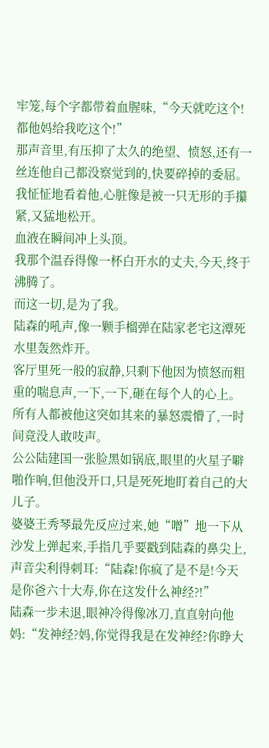牢笼,每个字都带着血腥味,“今天就吃这个!都他妈给我吃这个!”
那声音里,有压抑了太久的绝望、愤怒,还有一丝连他自己都没察觉到的,快要碎掉的委屈。
我怔怔地看着他,心脏像是被一只无形的手攥紧,又猛地松开。
血液在瞬间冲上头顶。
我那个温吞得像一杯白开水的丈夫,今天,终于沸腾了。
而这一切,是为了我。
陆森的吼声,像一颗手榴弹在陆家老宅这潭死水里轰然炸开。
客厅里死一般的寂静,只剩下他因为愤怒而粗重的喘息声,一下,一下,砸在每个人的心上。
所有人都被他这突如其来的暴怒震懵了,一时间竟没人敢吱声。
公公陆建国一张脸黑如锅底,眼里的火星子噼啪作响,但他没开口,只是死死地盯着自己的大儿子。
婆婆王秀琴最先反应过来,她“噌”地一下从沙发上弹起来,手指几乎要戳到陆森的鼻尖上,声音尖利得刺耳:“陆森!你疯了是不是!今天是你爸六十大寿,你在这发什么神经?!”
陆森一步未退,眼神冷得像冰刀,直直射向他妈:“发神经?妈,你觉得我是在发神经?你睁大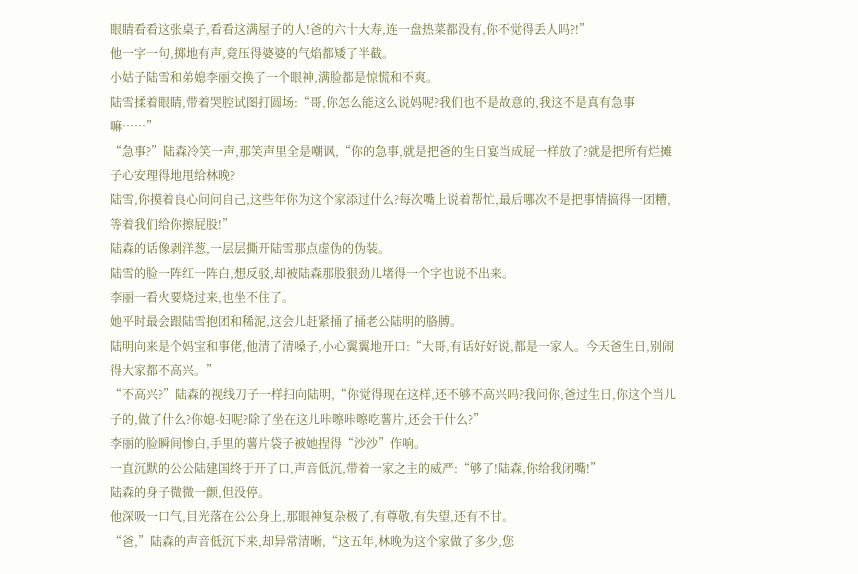眼睛看看这张桌子,看看这满屋子的人!爸的六十大寿,连一盘热菜都没有,你不觉得丢人吗?!”
他一字一句,掷地有声,竟压得婆婆的气焰都矮了半截。
小姑子陆雪和弟媳李丽交换了一个眼神,满脸都是惊慌和不爽。
陆雪揉着眼睛,带着哭腔试图打圆场:“哥,你怎么能这么说妈呢?我们也不是故意的,我这不是真有急事嘛……”
“急事?”陆森冷笑一声,那笑声里全是嘲讽,“你的急事,就是把爸的生日宴当成屁一样放了?就是把所有烂摊子心安理得地甩给林晚?
陆雪,你摸着良心问问自己,这些年你为这个家添过什么?每次嘴上说着帮忙,最后哪次不是把事情搞得一团糟,等着我们给你擦屁股!”
陆森的话像剥洋葱,一层层撕开陆雪那点虚伪的伪装。
陆雪的脸一阵红一阵白,想反驳,却被陆森那股狠劲儿堵得一个字也说不出来。
李丽一看火要烧过来,也坐不住了。
她平时最会跟陆雪抱团和稀泥,这会儿赶紧捅了捅老公陆明的胳膊。
陆明向来是个妈宝和事佬,他清了清嗓子,小心翼翼地开口:“大哥,有话好好说,都是一家人。今天爸生日,别闹得大家都不高兴。”
“不高兴?”陆森的视线刀子一样扫向陆明,“你觉得现在这样,还不够不高兴吗?我问你,爸过生日,你这个当儿子的,做了什么?你媳-妇呢?除了坐在这儿咔嚓咔嚓吃薯片,还会干什么?”
李丽的脸瞬间惨白,手里的薯片袋子被她捏得“沙沙”作响。
一直沉默的公公陆建国终于开了口,声音低沉,带着一家之主的威严:“够了!陆森,你给我闭嘴!”
陆森的身子微微一颤,但没停。
他深吸一口气,目光落在公公身上,那眼神复杂极了,有尊敬,有失望,还有不甘。
“爸,”陆森的声音低沉下来,却异常清晰,“这五年,林晚为这个家做了多少,您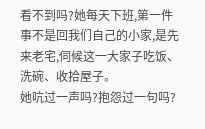看不到吗?她每天下班,第一件事不是回我们自己的小家,是先来老宅,伺候这一大家子吃饭、洗碗、收拾屋子。
她吭过一声吗?抱怨过一句吗?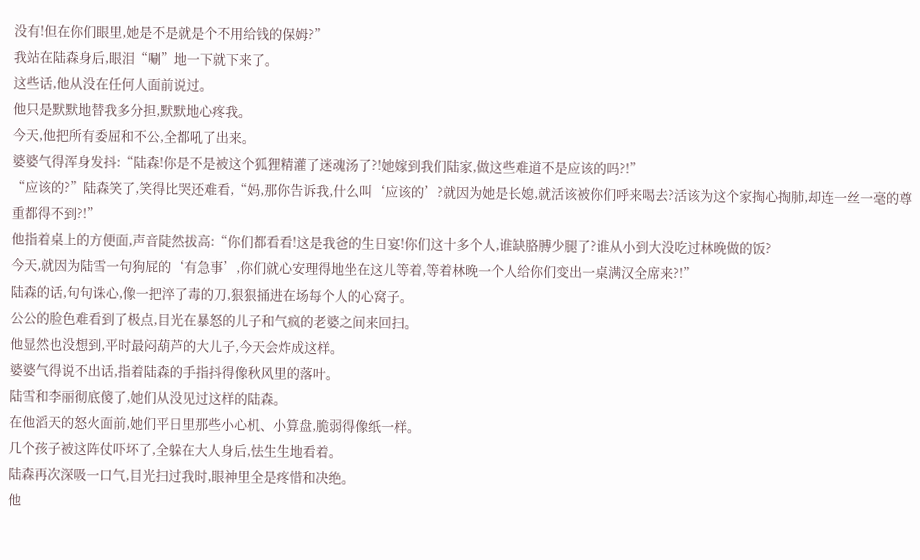没有!但在你们眼里,她是不是就是个不用给钱的保姆?”
我站在陆森身后,眼泪“唰”地一下就下来了。
这些话,他从没在任何人面前说过。
他只是默默地替我多分担,默默地心疼我。
今天,他把所有委屈和不公,全都吼了出来。
婆婆气得浑身发抖:“陆森!你是不是被这个狐狸精灌了迷魂汤了?!她嫁到我们陆家,做这些难道不是应该的吗?!”
“应该的?”陆森笑了,笑得比哭还难看,“妈,那你告诉我,什么叫‘应该的’?就因为她是长媳,就活该被你们呼来喝去?活该为这个家掏心掏肺,却连一丝一毫的尊重都得不到?!”
他指着桌上的方便面,声音陡然拔高:“你们都看看!这是我爸的生日宴!你们这十多个人,谁缺胳膊少腿了?谁从小到大没吃过林晚做的饭?
今天,就因为陆雪一句狗屁的‘有急事’,你们就心安理得地坐在这儿等着,等着林晚一个人给你们变出一桌满汉全席来?!”
陆森的话,句句诛心,像一把淬了毒的刀,狠狠捅进在场每个人的心窝子。
公公的脸色难看到了极点,目光在暴怒的儿子和气疯的老婆之间来回扫。
他显然也没想到,平时最闷葫芦的大儿子,今天会炸成这样。
婆婆气得说不出话,指着陆森的手指抖得像秋风里的落叶。
陆雪和李丽彻底傻了,她们从没见过这样的陆森。
在他滔天的怒火面前,她们平日里那些小心机、小算盘,脆弱得像纸一样。
几个孩子被这阵仗吓坏了,全躲在大人身后,怯生生地看着。
陆森再次深吸一口气,目光扫过我时,眼神里全是疼惜和决绝。
他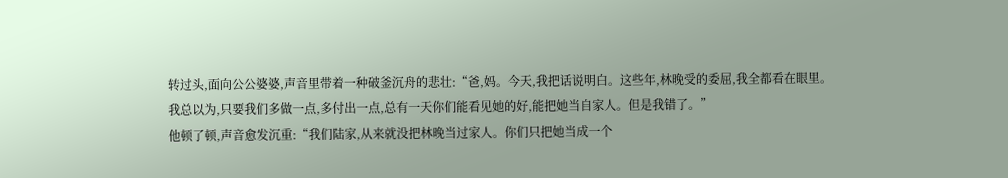转过头,面向公公婆婆,声音里带着一种破釜沉舟的悲壮:“爸,妈。今天,我把话说明白。这些年,林晚受的委屈,我全都看在眼里。
我总以为,只要我们多做一点,多付出一点,总有一天你们能看见她的好,能把她当自家人。但是我错了。”
他顿了顿,声音愈发沉重:“我们陆家,从来就没把林晚当过家人。你们只把她当成一个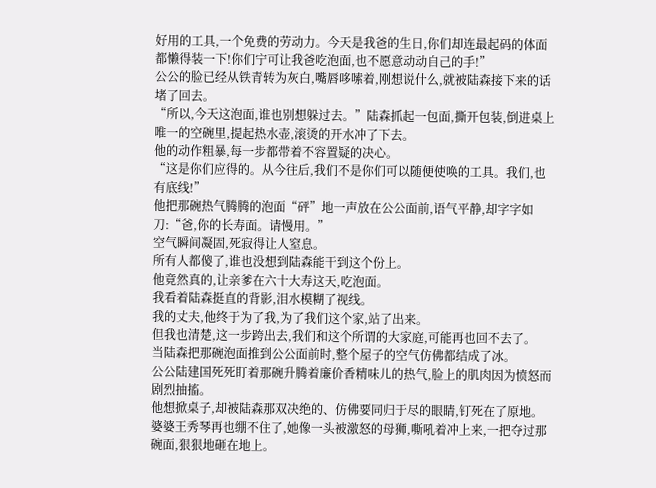好用的工具,一个免费的劳动力。今天是我爸的生日,你们却连最起码的体面都懒得装一下!你们宁可让我爸吃泡面,也不愿意动动自己的手!”
公公的脸已经从铁青转为灰白,嘴唇哆嗦着,刚想说什么,就被陆森接下来的话堵了回去。
“所以,今天这泡面,谁也别想躲过去。”陆森抓起一包面,撕开包装,倒进桌上唯一的空碗里,提起热水壶,滚烫的开水冲了下去。
他的动作粗暴,每一步都带着不容置疑的决心。
“这是你们应得的。从今往后,我们不是你们可以随便使唤的工具。我们,也有底线!”
他把那碗热气腾腾的泡面“砰”地一声放在公公面前,语气平静,却字字如刀:“爸,你的长寿面。请慢用。”
空气瞬间凝固,死寂得让人窒息。
所有人都傻了,谁也没想到陆森能干到这个份上。
他竟然真的,让亲爹在六十大寿这天,吃泡面。
我看着陆森挺直的背影,泪水模糊了视线。
我的丈夫,他终于为了我,为了我们这个家,站了出来。
但我也清楚,这一步跨出去,我们和这个所谓的大家庭,可能再也回不去了。
当陆森把那碗泡面推到公公面前时,整个屋子的空气仿佛都结成了冰。
公公陆建国死死盯着那碗升腾着廉价香精味儿的热气,脸上的肌肉因为愤怒而剧烈抽搐。
他想掀桌子,却被陆森那双决绝的、仿佛要同归于尽的眼睛,钉死在了原地。
婆婆王秀琴再也绷不住了,她像一头被激怒的母狮,嘶吼着冲上来,一把夺过那碗面,狠狠地砸在地上。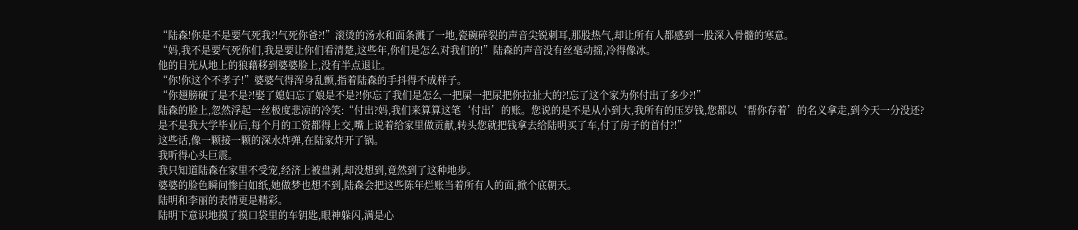“陆森!你是不是要气死我?!气死你爸?!”滚烫的汤水和面条溅了一地,瓷碗碎裂的声音尖锐刺耳,那股热气,却让所有人都感到一股深入骨髓的寒意。
“妈,我不是要气死你们,我是要让你们看清楚,这些年,你们是怎么对我们的!”陆森的声音没有丝毫动摇,冷得像冰。
他的目光从地上的狼藉移到婆婆脸上,没有半点退让。
“你!你这个不孝子!”婆婆气得浑身乱颤,指着陆森的手抖得不成样子。
“你翅膀硬了是不是?!娶了媳妇忘了娘是不是?!你忘了我们是怎么一把屎一把尿把你拉扯大的?!忘了这个家为你付出了多少?!”
陆森的脸上,忽然浮起一丝极度悲凉的冷笑:“付出?妈,我们来算算这笔‘付出’的账。您说的是不是从小到大,我所有的压岁钱,您都以‘帮你存着’的名义拿走,到今天一分没还?
是不是我大学毕业后,每个月的工资都得上交,嘴上说着给家里做贡献,转头您就把钱拿去给陆明买了车,付了房子的首付?!”
这些话,像一颗接一颗的深水炸弹,在陆家炸开了锅。
我听得心头巨震。
我只知道陆森在家里不受宠,经济上被盘剥,却没想到,竟然到了这种地步。
婆婆的脸色瞬间惨白如纸,她做梦也想不到,陆森会把这些陈年烂账当着所有人的面,掀个底朝天。
陆明和李丽的表情更是精彩。
陆明下意识地摸了摸口袋里的车钥匙,眼神躲闪,满是心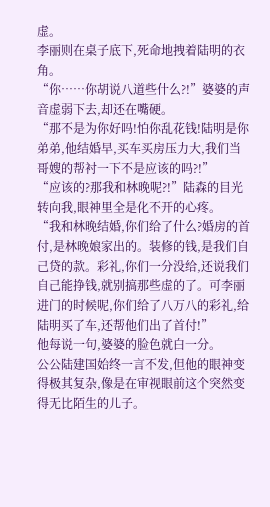虚。
李丽则在桌子底下,死命地拽着陆明的衣角。
“你……你胡说八道些什么?!”婆婆的声音虚弱下去,却还在嘴硬。
“那不是为你好吗!怕你乱花钱!陆明是你弟弟,他结婚早,买车买房压力大,我们当哥嫂的帮衬一下不是应该的吗?!”
“应该的?那我和林晚呢?!”陆森的目光转向我,眼神里全是化不开的心疼。
“我和林晚结婚,你们给了什么?婚房的首付,是林晚娘家出的。装修的钱,是我们自己贷的款。彩礼,你们一分没给,还说我们自己能挣钱,就别搞那些虚的了。可李丽进门的时候呢,你们给了八万八的彩礼,给陆明买了车,还帮他们出了首付!”
他每说一句,婆婆的脸色就白一分。
公公陆建国始终一言不发,但他的眼神变得极其复杂,像是在审视眼前这个突然变得无比陌生的儿子。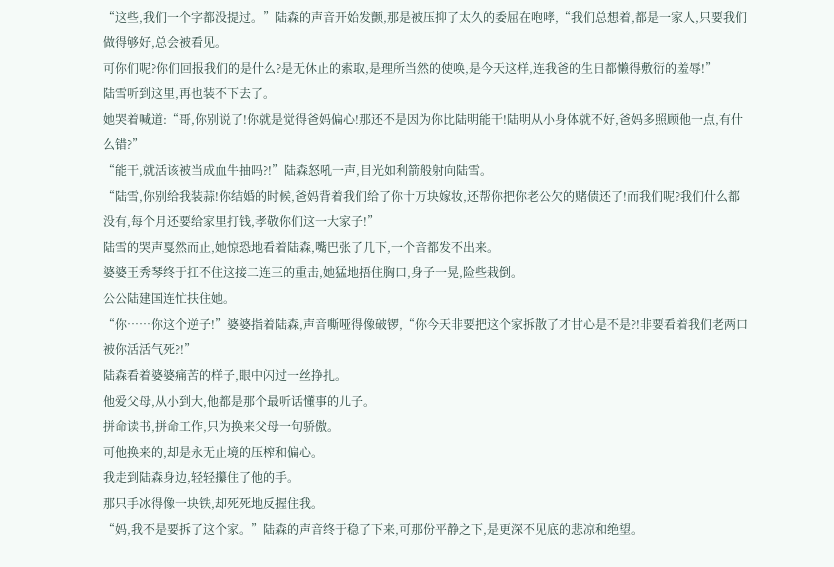“这些,我们一个字都没提过。”陆森的声音开始发颤,那是被压抑了太久的委屈在咆哮,“我们总想着,都是一家人,只要我们做得够好,总会被看见。
可你们呢?你们回报我们的是什么?是无休止的索取,是理所当然的使唤,是今天这样,连我爸的生日都懒得敷衍的羞辱!”
陆雪听到这里,再也装不下去了。
她哭着喊道:“哥,你别说了!你就是觉得爸妈偏心!那还不是因为你比陆明能干!陆明从小身体就不好,爸妈多照顾他一点,有什么错?”
“能干,就活该被当成血牛抽吗?!”陆森怒吼一声,目光如利箭般射向陆雪。
“陆雪,你别给我装蒜!你结婚的时候,爸妈背着我们给了你十万块嫁妆,还帮你把你老公欠的赌债还了!而我们呢?我们什么都没有,每个月还要给家里打钱,孝敬你们这一大家子!”
陆雪的哭声戛然而止,她惊恐地看着陆森,嘴巴张了几下,一个音都发不出来。
婆婆王秀琴终于扛不住这接二连三的重击,她猛地捂住胸口,身子一晃,险些栽倒。
公公陆建国连忙扶住她。
“你……你这个逆子!”婆婆指着陆森,声音嘶哑得像破锣,“你今天非要把这个家拆散了才甘心是不是?!非要看着我们老两口被你活活气死?!”
陆森看着婆婆痛苦的样子,眼中闪过一丝挣扎。
他爱父母,从小到大,他都是那个最听话懂事的儿子。
拼命读书,拼命工作,只为换来父母一句骄傲。
可他换来的,却是永无止境的压榨和偏心。
我走到陆森身边,轻轻攥住了他的手。
那只手冰得像一块铁,却死死地反握住我。
“妈,我不是要拆了这个家。”陆森的声音终于稳了下来,可那份平静之下,是更深不见底的悲凉和绝望。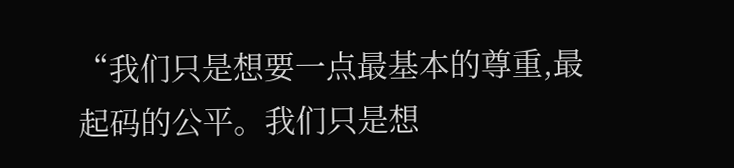“我们只是想要一点最基本的尊重,最起码的公平。我们只是想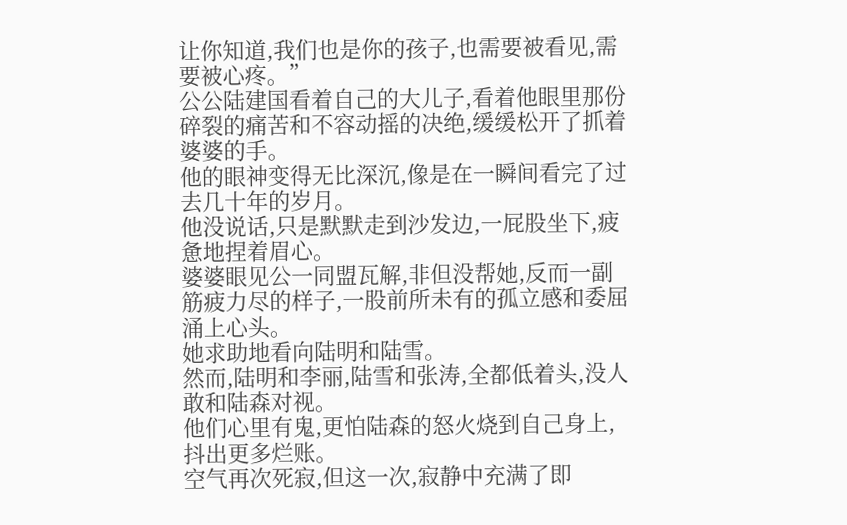让你知道,我们也是你的孩子,也需要被看见,需要被心疼。”
公公陆建国看着自己的大儿子,看着他眼里那份碎裂的痛苦和不容动摇的决绝,缓缓松开了抓着婆婆的手。
他的眼神变得无比深沉,像是在一瞬间看完了过去几十年的岁月。
他没说话,只是默默走到沙发边,一屁股坐下,疲惫地捏着眉心。
婆婆眼见公一同盟瓦解,非但没帮她,反而一副筋疲力尽的样子,一股前所未有的孤立感和委屈涌上心头。
她求助地看向陆明和陆雪。
然而,陆明和李丽,陆雪和张涛,全都低着头,没人敢和陆森对视。
他们心里有鬼,更怕陆森的怒火烧到自己身上,抖出更多烂账。
空气再次死寂,但这一次,寂静中充满了即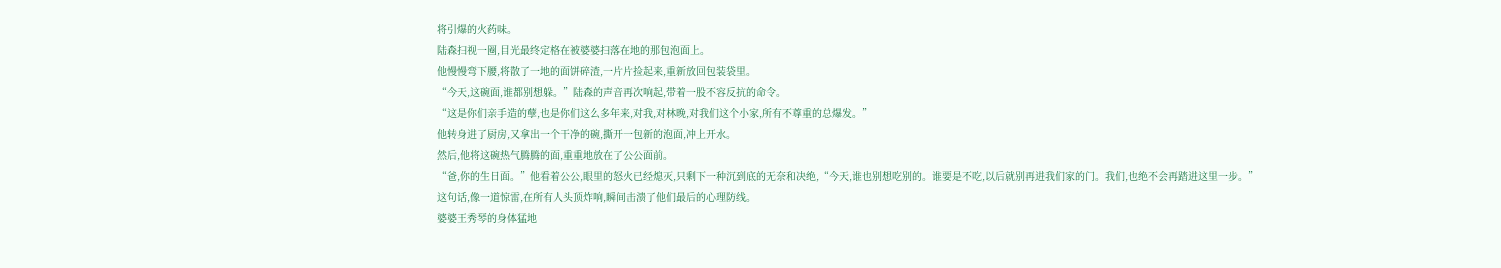将引爆的火药味。
陆森扫视一圈,目光最终定格在被婆婆扫落在地的那包泡面上。
他慢慢弯下腰,将散了一地的面饼碎渣,一片片捡起来,重新放回包装袋里。
“今天,这碗面,谁都别想躲。”陆森的声音再次响起,带着一股不容反抗的命令。
“这是你们亲手造的孽,也是你们这么多年来,对我,对林晚,对我们这个小家,所有不尊重的总爆发。”
他转身进了厨房,又拿出一个干净的碗,撕开一包新的泡面,冲上开水。
然后,他将这碗热气腾腾的面,重重地放在了公公面前。
“爸,你的生日面。”他看着公公,眼里的怒火已经熄灭,只剩下一种沉到底的无奈和决绝,“今天,谁也别想吃别的。谁要是不吃,以后就别再进我们家的门。我们,也绝不会再踏进这里一步。”
这句话,像一道惊雷,在所有人头顶炸响,瞬间击溃了他们最后的心理防线。
婆婆王秀琴的身体猛地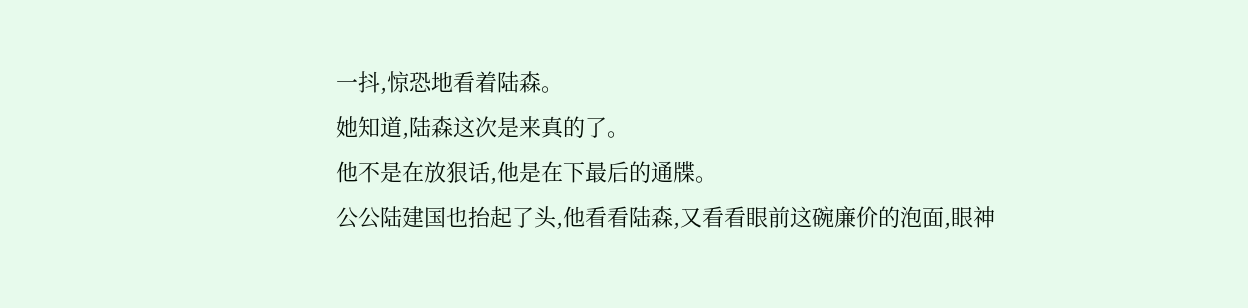一抖,惊恐地看着陆森。
她知道,陆森这次是来真的了。
他不是在放狠话,他是在下最后的通牒。
公公陆建国也抬起了头,他看看陆森,又看看眼前这碗廉价的泡面,眼神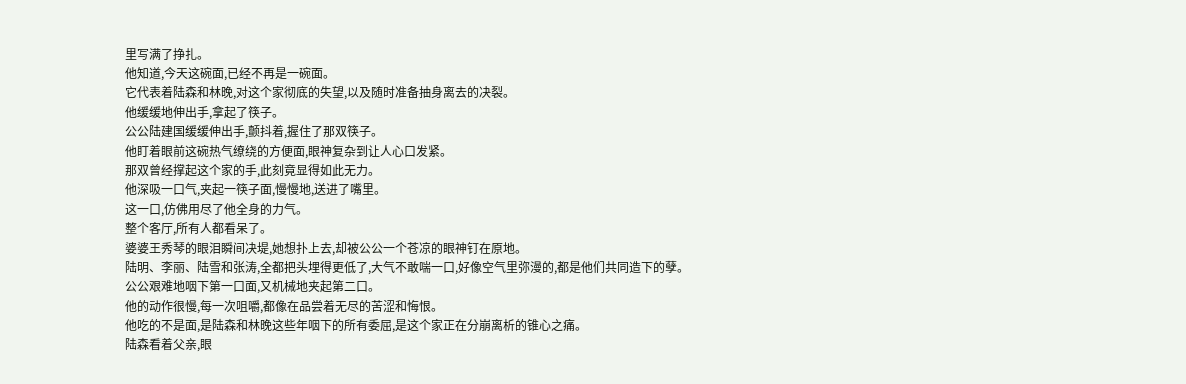里写满了挣扎。
他知道,今天这碗面,已经不再是一碗面。
它代表着陆森和林晚,对这个家彻底的失望,以及随时准备抽身离去的决裂。
他缓缓地伸出手,拿起了筷子。
公公陆建国缓缓伸出手,颤抖着,握住了那双筷子。
他盯着眼前这碗热气缭绕的方便面,眼神复杂到让人心口发紧。
那双曾经撑起这个家的手,此刻竟显得如此无力。
他深吸一口气,夹起一筷子面,慢慢地,送进了嘴里。
这一口,仿佛用尽了他全身的力气。
整个客厅,所有人都看呆了。
婆婆王秀琴的眼泪瞬间决堤,她想扑上去,却被公公一个苍凉的眼神钉在原地。
陆明、李丽、陆雪和张涛,全都把头埋得更低了,大气不敢喘一口,好像空气里弥漫的,都是他们共同造下的孽。
公公艰难地咽下第一口面,又机械地夹起第二口。
他的动作很慢,每一次咀嚼,都像在品尝着无尽的苦涩和悔恨。
他吃的不是面,是陆森和林晚这些年咽下的所有委屈,是这个家正在分崩离析的锥心之痛。
陆森看着父亲,眼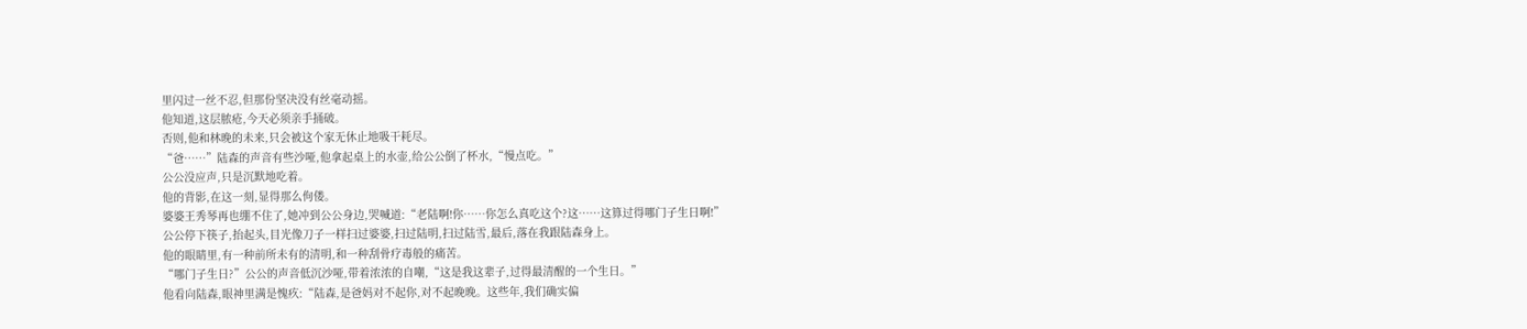里闪过一丝不忍,但那份坚决没有丝毫动摇。
他知道,这层脓疮,今天必须亲手捅破。
否则,他和林晚的未来,只会被这个家无休止地吸干耗尽。
“爸……”陆森的声音有些沙哑,他拿起桌上的水壶,给公公倒了杯水,“慢点吃。”
公公没应声,只是沉默地吃着。
他的背影,在这一刻,显得那么佝偻。
婆婆王秀琴再也绷不住了,她冲到公公身边,哭喊道:“老陆啊!你……你怎么真吃这个?这……这算过得哪门子生日啊!”
公公停下筷子,抬起头,目光像刀子一样扫过婆婆,扫过陆明,扫过陆雪,最后,落在我跟陆森身上。
他的眼睛里,有一种前所未有的清明,和一种刮骨疗毒般的痛苦。
“哪门子生日?”公公的声音低沉沙哑,带着浓浓的自嘲,“这是我这辈子,过得最清醒的一个生日。”
他看向陆森,眼神里满是愧疚:“陆森,是爸妈对不起你,对不起晚晚。这些年,我们确实偏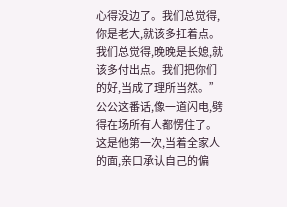心得没边了。我们总觉得,你是老大,就该多扛着点。
我们总觉得,晚晚是长媳,就该多付出点。我们把你们的好,当成了理所当然。”
公公这番话,像一道闪电,劈得在场所有人都愣住了。
这是他第一次,当着全家人的面,亲口承认自己的偏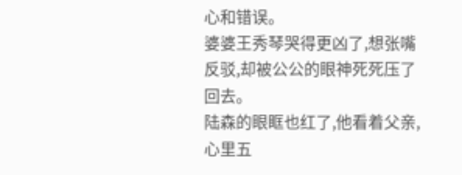心和错误。
婆婆王秀琴哭得更凶了,想张嘴反驳,却被公公的眼神死死压了回去。
陆森的眼眶也红了,他看着父亲,心里五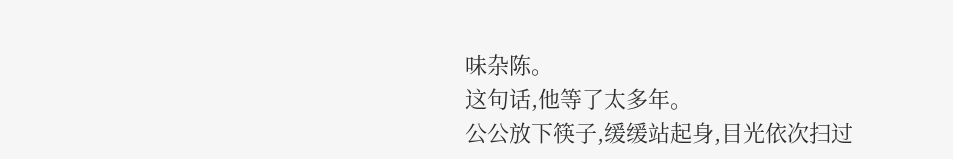味杂陈。
这句话,他等了太多年。
公公放下筷子,缓缓站起身,目光依次扫过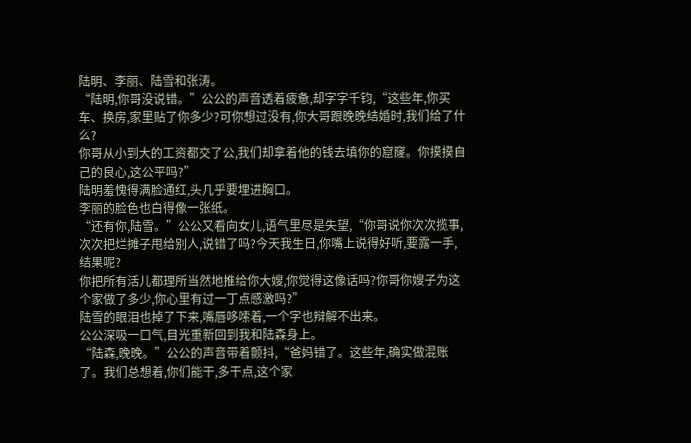陆明、李丽、陆雪和张涛。
“陆明,你哥没说错。”公公的声音透着疲惫,却字字千钧,“这些年,你买车、换房,家里贴了你多少?可你想过没有,你大哥跟晚晚结婚时,我们给了什么?
你哥从小到大的工资都交了公,我们却拿着他的钱去填你的窟窿。你摸摸自己的良心,这公平吗?”
陆明羞愧得满脸通红,头几乎要埋进胸口。
李丽的脸色也白得像一张纸。
“还有你,陆雪。”公公又看向女儿,语气里尽是失望,“你哥说你次次揽事,次次把烂摊子甩给别人,说错了吗?今天我生日,你嘴上说得好听,要露一手,结果呢?
你把所有活儿都理所当然地推给你大嫂,你觉得这像话吗?你哥你嫂子为这个家做了多少,你心里有过一丁点感激吗?”
陆雪的眼泪也掉了下来,嘴唇哆嗦着,一个字也辩解不出来。
公公深吸一口气,目光重新回到我和陆森身上。
“陆森,晚晚。”公公的声音带着颤抖,“爸妈错了。这些年,确实做混账了。我们总想着,你们能干,多干点,这个家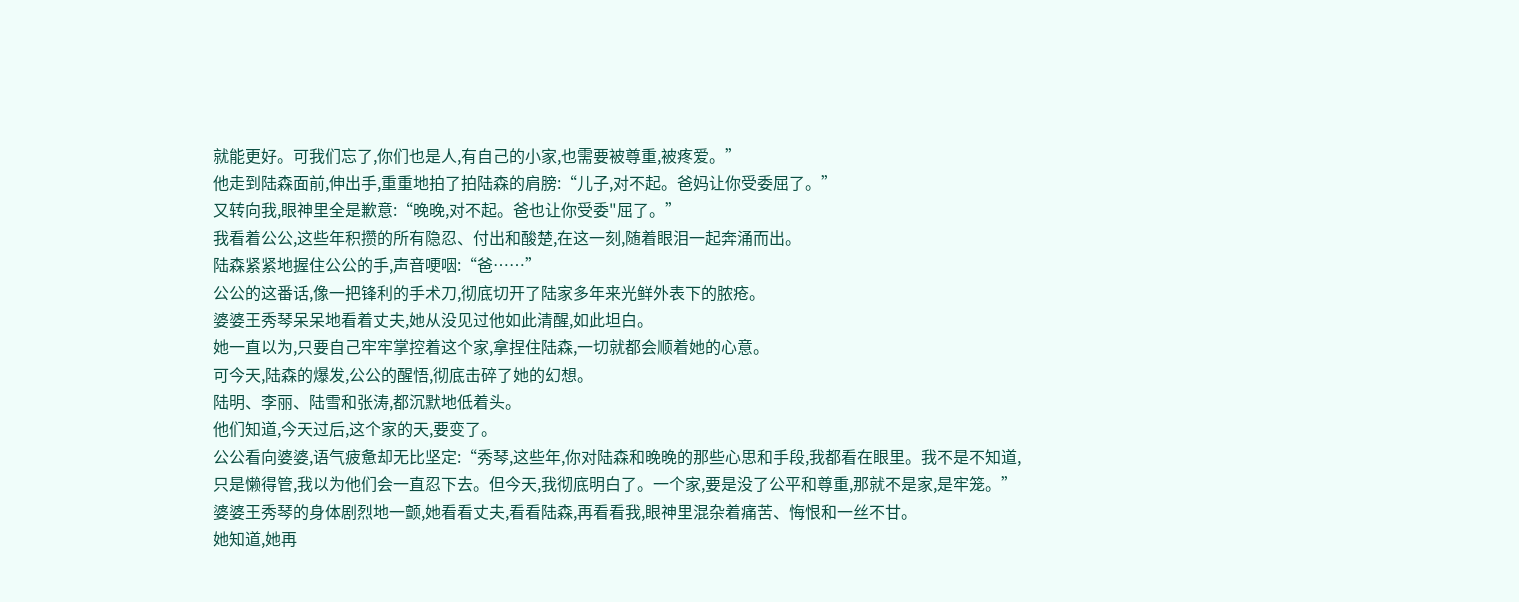就能更好。可我们忘了,你们也是人,有自己的小家,也需要被尊重,被疼爱。”
他走到陆森面前,伸出手,重重地拍了拍陆森的肩膀:“儿子,对不起。爸妈让你受委屈了。”
又转向我,眼神里全是歉意:“晚晚,对不起。爸也让你受委"屈了。”
我看着公公,这些年积攒的所有隐忍、付出和酸楚,在这一刻,随着眼泪一起奔涌而出。
陆森紧紧地握住公公的手,声音哽咽:“爸……”
公公的这番话,像一把锋利的手术刀,彻底切开了陆家多年来光鲜外表下的脓疮。
婆婆王秀琴呆呆地看着丈夫,她从没见过他如此清醒,如此坦白。
她一直以为,只要自己牢牢掌控着这个家,拿捏住陆森,一切就都会顺着她的心意。
可今天,陆森的爆发,公公的醒悟,彻底击碎了她的幻想。
陆明、李丽、陆雪和张涛,都沉默地低着头。
他们知道,今天过后,这个家的天,要变了。
公公看向婆婆,语气疲惫却无比坚定:“秀琴,这些年,你对陆森和晚晚的那些心思和手段,我都看在眼里。我不是不知道,只是懒得管,我以为他们会一直忍下去。但今天,我彻底明白了。一个家,要是没了公平和尊重,那就不是家,是牢笼。”
婆婆王秀琴的身体剧烈地一颤,她看看丈夫,看看陆森,再看看我,眼神里混杂着痛苦、悔恨和一丝不甘。
她知道,她再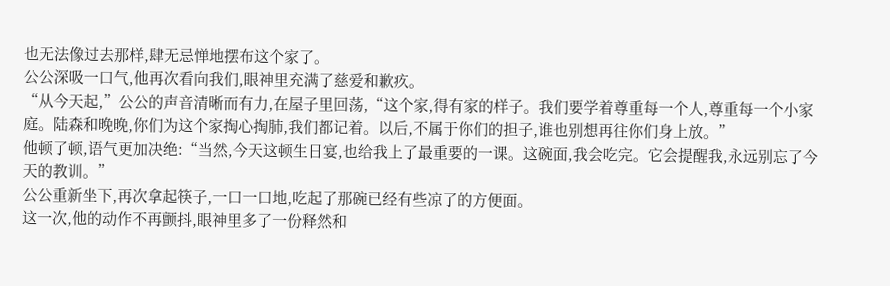也无法像过去那样,肆无忌惮地摆布这个家了。
公公深吸一口气,他再次看向我们,眼神里充满了慈爱和歉疚。
“从今天起,”公公的声音清晰而有力,在屋子里回荡,“这个家,得有家的样子。我们要学着尊重每一个人,尊重每一个小家庭。陆森和晚晚,你们为这个家掏心掏肺,我们都记着。以后,不属于你们的担子,谁也别想再往你们身上放。”
他顿了顿,语气更加决绝:“当然,今天这顿生日宴,也给我上了最重要的一课。这碗面,我会吃完。它会提醒我,永远别忘了今天的教训。”
公公重新坐下,再次拿起筷子,一口一口地,吃起了那碗已经有些凉了的方便面。
这一次,他的动作不再颤抖,眼神里多了一份释然和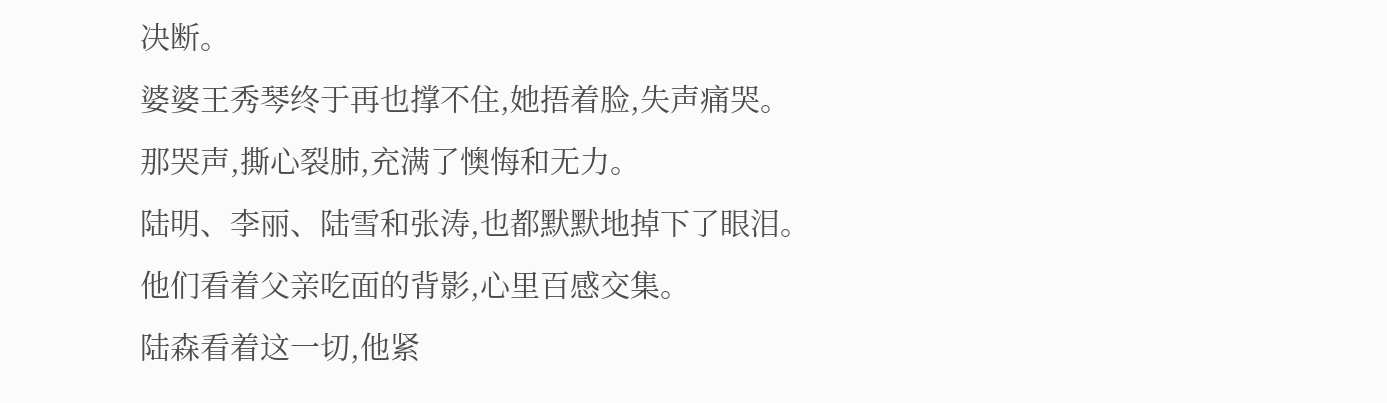决断。
婆婆王秀琴终于再也撑不住,她捂着脸,失声痛哭。
那哭声,撕心裂肺,充满了懊悔和无力。
陆明、李丽、陆雪和张涛,也都默默地掉下了眼泪。
他们看着父亲吃面的背影,心里百感交集。
陆森看着这一切,他紧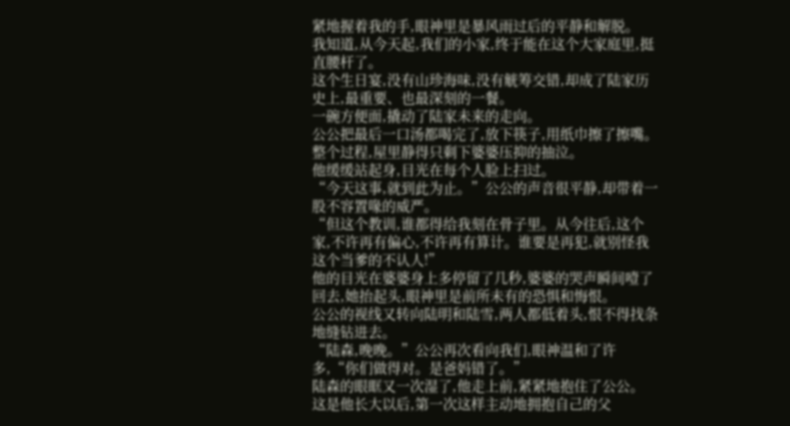紧地握着我的手,眼神里是暴风雨过后的平静和解脱。
我知道,从今天起,我们的小家,终于能在这个大家庭里,挺直腰杆了。
这个生日宴,没有山珍海味,没有觥筹交错,却成了陆家历史上,最重要、也最深刻的一餐。
一碗方便面,撬动了陆家未来的走向。
公公把最后一口汤都喝完了,放下筷子,用纸巾擦了擦嘴。
整个过程,屋里静得只剩下婆婆压抑的抽泣。
他缓缓站起身,目光在每个人脸上扫过。
“今天这事,就到此为止。”公公的声音很平静,却带着一股不容置喙的威严。
“但这个教训,谁都得给我刻在骨子里。从今往后,这个家,不许再有偏心,不许再有算计。谁要是再犯,就别怪我这个当爹的不认人!”
他的目光在婆婆身上多停留了几秒,婆婆的哭声瞬间噎了回去,她抬起头,眼神里是前所未有的恐惧和悔恨。
公公的视线又转向陆明和陆雪,两人都低着头,恨不得找条地缝钻进去。
“陆森,晚晚。”公公再次看向我们,眼神温和了许多,“你们做得对。是爸妈错了。”
陆森的眼眶又一次湿了,他走上前,紧紧地抱住了公公。
这是他长大以后,第一次这样主动地拥抱自己的父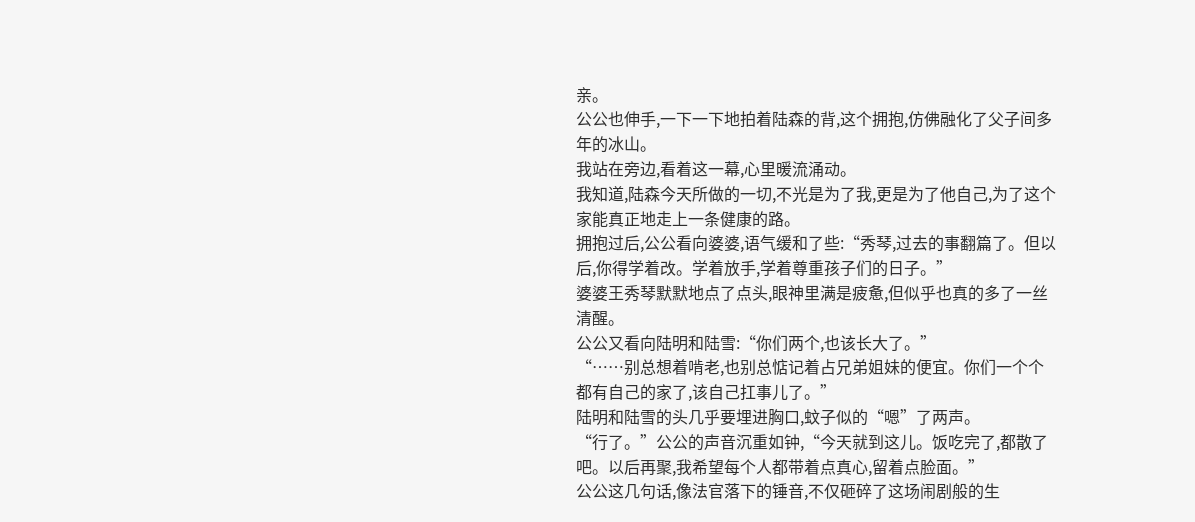亲。
公公也伸手,一下一下地拍着陆森的背,这个拥抱,仿佛融化了父子间多年的冰山。
我站在旁边,看着这一幕,心里暖流涌动。
我知道,陆森今天所做的一切,不光是为了我,更是为了他自己,为了这个家能真正地走上一条健康的路。
拥抱过后,公公看向婆婆,语气缓和了些:“秀琴,过去的事翻篇了。但以后,你得学着改。学着放手,学着尊重孩子们的日子。”
婆婆王秀琴默默地点了点头,眼神里满是疲惫,但似乎也真的多了一丝清醒。
公公又看向陆明和陆雪:“你们两个,也该长大了。”
“……别总想着啃老,也别总惦记着占兄弟姐妹的便宜。你们一个个都有自己的家了,该自己扛事儿了。”
陆明和陆雪的头几乎要埋进胸口,蚊子似的“嗯”了两声。
“行了。”公公的声音沉重如钟,“今天就到这儿。饭吃完了,都散了吧。以后再聚,我希望每个人都带着点真心,留着点脸面。”
公公这几句话,像法官落下的锤音,不仅砸碎了这场闹剧般的生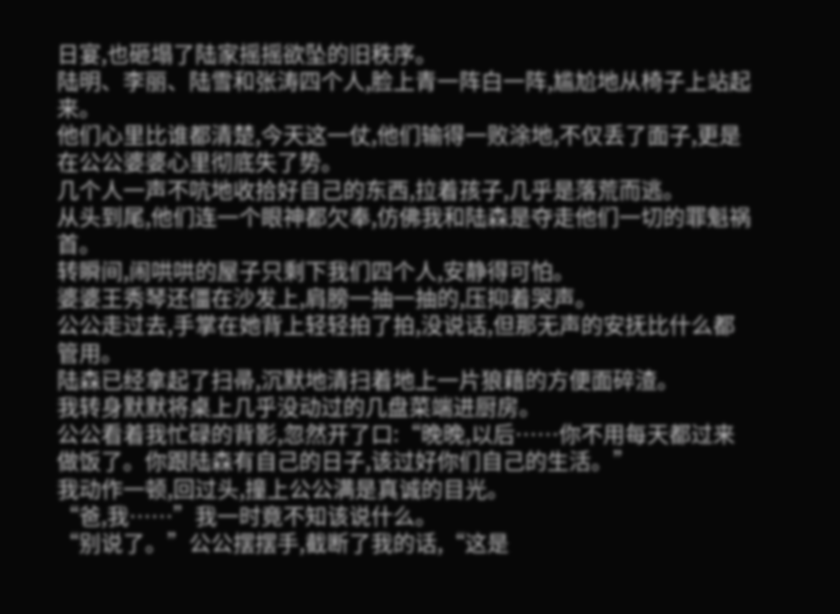日宴,也砸塌了陆家摇摇欲坠的旧秩序。
陆明、李丽、陆雪和张涛四个人,脸上青一阵白一阵,尴尬地从椅子上站起来。
他们心里比谁都清楚,今天这一仗,他们输得一败涂地,不仅丢了面子,更是在公公婆婆心里彻底失了势。
几个人一声不吭地收拾好自己的东西,拉着孩子,几乎是落荒而逃。
从头到尾,他们连一个眼神都欠奉,仿佛我和陆森是夺走他们一切的罪魁祸首。
转瞬间,闹哄哄的屋子只剩下我们四个人,安静得可怕。
婆婆王秀琴还僵在沙发上,肩膀一抽一抽的,压抑着哭声。
公公走过去,手掌在她背上轻轻拍了拍,没说话,但那无声的安抚比什么都管用。
陆森已经拿起了扫帚,沉默地清扫着地上一片狼藉的方便面碎渣。
我转身默默将桌上几乎没动过的几盘菜端进厨房。
公公看着我忙碌的背影,忽然开了口:“晚晚,以后……你不用每天都过来做饭了。你跟陆森有自己的日子,该过好你们自己的生活。”
我动作一顿,回过头,撞上公公满是真诚的目光。
“爸,我……”我一时竟不知该说什么。
“别说了。”公公摆摆手,截断了我的话,“这是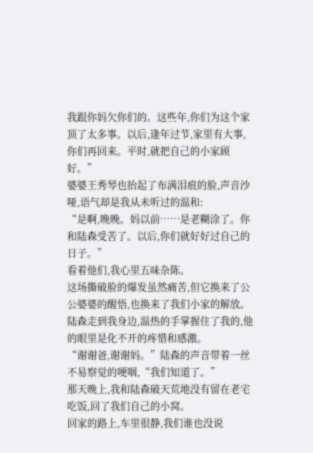我跟你妈欠你们的。这些年,你们为这个家顶了太多事。以后,逢年过节,家里有大事,你们再回来。平时,就把自己的小家顾好。”
婆婆王秀琴也抬起了布满泪痕的脸,声音沙哑,语气却是我从未听过的温和:
“是啊,晚晚。妈以前……是老糊涂了。你和陆森受苦了。以后,你们就好好过自己的日子。”
看着他们,我心里五味杂陈。
这场撕破脸的爆发虽然痛苦,但它换来了公公婆婆的醒悟,也换来了我们小家的解放。
陆森走到我身边,温热的手掌握住了我的,他的眼里是化不开的疼惜和感激。
“谢谢爸,谢谢妈。”陆森的声音带着一丝不易察觉的哽咽,“我们知道了。”
那天晚上,我和陆森破天荒地没有留在老宅吃饭,回了我们自己的小窝。
回家的路上,车里很静,我们谁也没说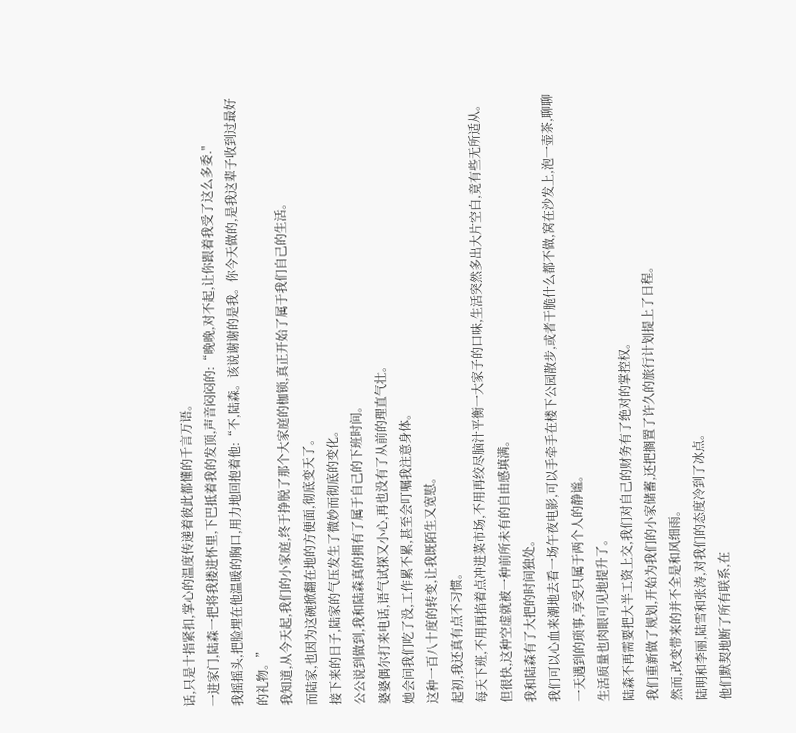话,只是十指紧扣,掌心的温度传递着彼此都懂的千言万语。
一进家门,陆森一把将我搂进怀里,下巴抵着我的发顶,声音闷闷的:“晚晚,对不起,让你跟着我受了这么多委."
我摇摇头,把脸埋在他温暖的胸口,用力地回抱着他:“不,陆森。该说谢谢的是我。你今天做的,是我这辈子收到过最好的礼物。”
我知道,从今天起,我们的小家庭,终于挣脱了那个大家庭的枷锁,真正开始了属于我们自己的生活。
而陆家,也因为这碗掀翻在地的方便面,彻底变天了。
接下来的日子,陆家的气压发生了微妙而彻底的变化。
公公说到做到,我和陆森真的拥有了属于自己的下班时间。
婆婆偶尔打来电话,语气试探又小心,再也没有了从前的理直气壮。
她会问我们吃了没,工作累不累,甚至会叮嘱我注意身体。
这种一百八十度的转变,让我既陌生又宽慰。
起初,我还真有点不习惯。
每天下班,不用再掐着点冲进菜市场,不用再绞尽脑汁平衡一大家子的口味,生活突然多出大片空白,竟有些无所适从。
但很快,这种空虚就被一种前所未有的自由感填满。
我和陆森有了大把的时间独处。
我们可以心血来潮地去看一场午夜电影,可以手牵手在楼下公园散步,或者干脆什么都不做,窝在沙发上,泡一壶茶,聊聊一天遇到的琐事,享受只属于两个人的静谧。
生活质量也肉眼可见地提升了。
陆森不再需要把大半工资上交,我们对自己的财务有了绝对的掌控权。
我们重新做了规划,开始为我们的小家储蓄,还把搁置了许久的旅行计划提上了日程。
然而,改变带来的并不全是和风细雨。
陆明和李丽,陆雪和张涛,对我们的态度冷到了冰点。
他们默契地断了所有联系,在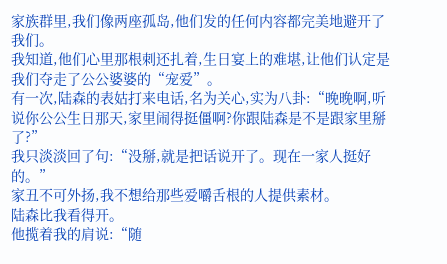家族群里,我们像两座孤岛,他们发的任何内容都完美地避开了我们。
我知道,他们心里那根刺还扎着,生日宴上的难堪,让他们认定是我们夺走了公公婆婆的“宠爱”。
有一次,陆森的表姑打来电话,名为关心,实为八卦:“晚晚啊,听说你公公生日那天,家里闹得挺僵啊?你跟陆森是不是跟家里掰了?”
我只淡淡回了句:“没掰,就是把话说开了。现在一家人挺好的。”
家丑不可外扬,我不想给那些爱嚼舌根的人提供素材。
陆森比我看得开。
他揽着我的肩说:“随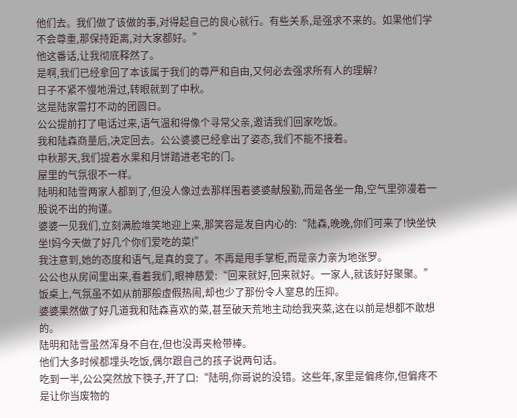他们去。我们做了该做的事,对得起自己的良心就行。有些关系,是强求不来的。如果他们学不会尊重,那保持距离,对大家都好。”
他这番话,让我彻底释然了。
是啊,我们已经拿回了本该属于我们的尊严和自由,又何必去强求所有人的理解?
日子不紧不慢地滑过,转眼就到了中秋。
这是陆家雷打不动的团圆日。
公公提前打了电话过来,语气温和得像个寻常父亲,邀请我们回家吃饭。
我和陆森商量后,决定回去。公公婆婆已经拿出了姿态,我们不能不接着。
中秋那天,我们提着水果和月饼踏进老宅的门。
屋里的气氛很不一样。
陆明和陆雪两家人都到了,但没人像过去那样围着婆婆献殷勤,而是各坐一角,空气里弥漫着一股说不出的拘谨。
婆婆一见我们,立刻满脸堆笑地迎上来,那笑容是发自内心的:“陆森,晚晚,你们可来了!快坐快坐!妈今天做了好几个你们爱吃的菜!”
我注意到,她的态度和语气,是真的变了。不再是甩手掌柜,而是亲力亲为地张罗。
公公也从房间里出来,看着我们,眼神慈爱:“回来就好,回来就好。一家人,就该好好聚聚。”
饭桌上,气氛虽不如从前那般虚假热闹,却也少了那份令人窒息的压抑。
婆婆果然做了好几道我和陆森喜欢的菜,甚至破天荒地主动给我夹菜,这在以前是想都不敢想的。
陆明和陆雪虽然浑身不自在,但也没再夹枪带棒。
他们大多时候都埋头吃饭,偶尔跟自己的孩子说两句话。
吃到一半,公公突然放下筷子,开了口:“陆明,你哥说的没错。这些年,家里是偏疼你,但偏疼不是让你当废物的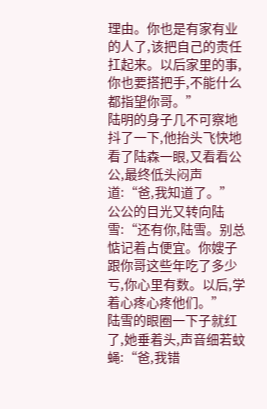理由。你也是有家有业的人了,该把自己的责任扛起来。以后家里的事,你也要搭把手,不能什么都指望你哥。”
陆明的身子几不可察地抖了一下,他抬头飞快地看了陆森一眼,又看看公公,最终低头闷声道:“爸,我知道了。”
公公的目光又转向陆雪:“还有你,陆雪。别总惦记着占便宜。你嫂子跟你哥这些年吃了多少亏,你心里有数。以后,学着心疼心疼他们。”
陆雪的眼圈一下子就红了,她垂着头,声音细若蚊蝇:“爸,我错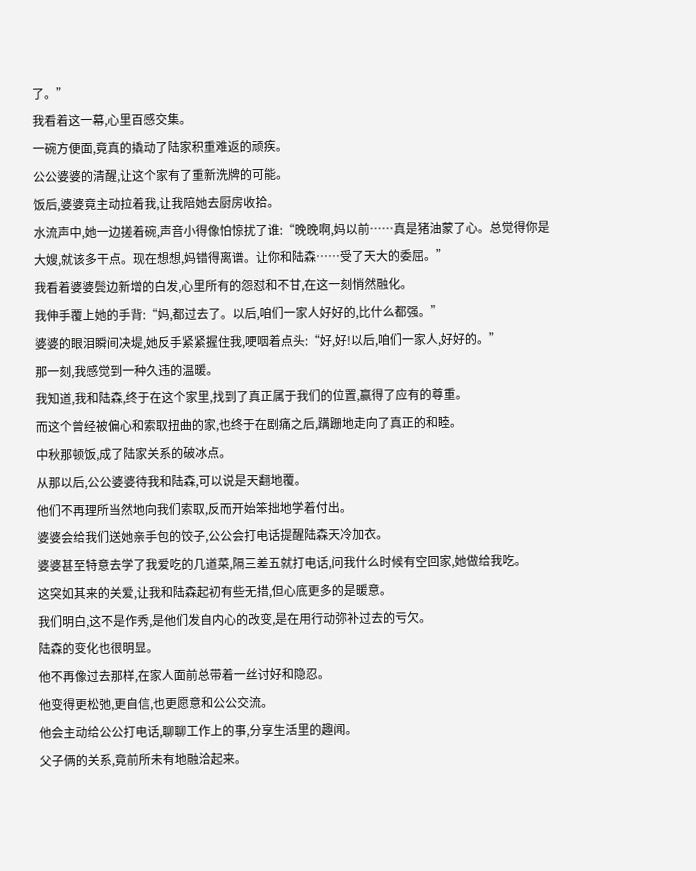了。”
我看着这一幕,心里百感交集。
一碗方便面,竟真的撬动了陆家积重难返的顽疾。
公公婆婆的清醒,让这个家有了重新洗牌的可能。
饭后,婆婆竟主动拉着我,让我陪她去厨房收拾。
水流声中,她一边搓着碗,声音小得像怕惊扰了谁:“晚晚啊,妈以前……真是猪油蒙了心。总觉得你是大嫂,就该多干点。现在想想,妈错得离谱。让你和陆森……受了天大的委屈。”
我看着婆婆鬓边新增的白发,心里所有的怨怼和不甘,在这一刻悄然融化。
我伸手覆上她的手背:“妈,都过去了。以后,咱们一家人好好的,比什么都强。”
婆婆的眼泪瞬间决堤,她反手紧紧握住我,哽咽着点头:“好,好!以后,咱们一家人,好好的。”
那一刻,我感觉到一种久违的温暖。
我知道,我和陆森,终于在这个家里,找到了真正属于我们的位置,赢得了应有的尊重。
而这个曾经被偏心和索取扭曲的家,也终于在剧痛之后,蹒跚地走向了真正的和睦。
中秋那顿饭,成了陆家关系的破冰点。
从那以后,公公婆婆待我和陆森,可以说是天翻地覆。
他们不再理所当然地向我们索取,反而开始笨拙地学着付出。
婆婆会给我们送她亲手包的饺子,公公会打电话提醒陆森天冷加衣。
婆婆甚至特意去学了我爱吃的几道菜,隔三差五就打电话,问我什么时候有空回家,她做给我吃。
这突如其来的关爱,让我和陆森起初有些无措,但心底更多的是暖意。
我们明白,这不是作秀,是他们发自内心的改变,是在用行动弥补过去的亏欠。
陆森的变化也很明显。
他不再像过去那样,在家人面前总带着一丝讨好和隐忍。
他变得更松弛,更自信,也更愿意和公公交流。
他会主动给公公打电话,聊聊工作上的事,分享生活里的趣闻。
父子俩的关系,竟前所未有地融洽起来。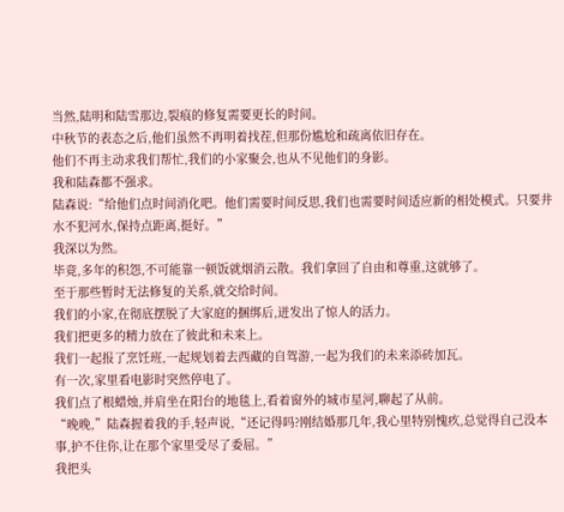当然,陆明和陆雪那边,裂痕的修复需要更长的时间。
中秋节的表态之后,他们虽然不再明着找茬,但那份尴尬和疏离依旧存在。
他们不再主动求我们帮忙,我们的小家聚会,也从不见他们的身影。
我和陆森都不强求。
陆森说:“给他们点时间消化吧。他们需要时间反思,我们也需要时间适应新的相处模式。只要井水不犯河水,保持点距离,挺好。”
我深以为然。
毕竟,多年的积怨,不可能靠一顿饭就烟消云散。我们拿回了自由和尊重,这就够了。
至于那些暂时无法修复的关系,就交给时间。
我们的小家,在彻底摆脱了大家庭的捆绑后,迸发出了惊人的活力。
我们把更多的精力放在了彼此和未来上。
我们一起报了烹饪班,一起规划着去西藏的自驾游,一起为我们的未来添砖加瓦。
有一次,家里看电影时突然停电了。
我们点了根蜡烛,并肩坐在阳台的地毯上,看着窗外的城市星河,聊起了从前。
“晚晚,”陆森握着我的手,轻声说,“还记得吗?刚结婚那几年,我心里特别愧疚,总觉得自己没本事,护不住你,让在那个家里受尽了委屈。”
我把头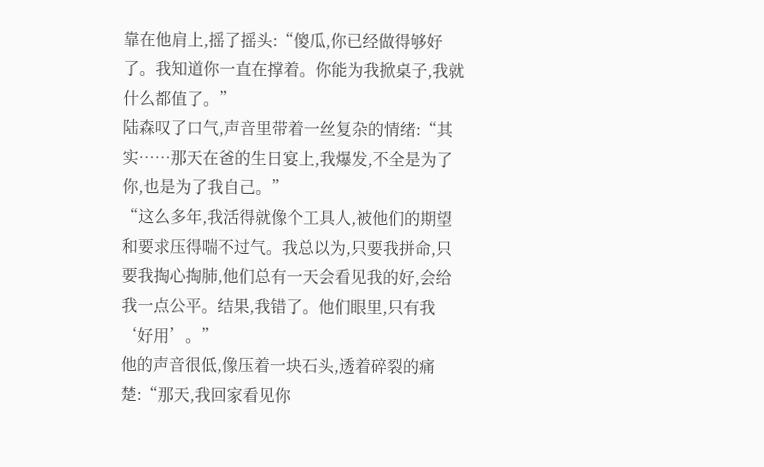靠在他肩上,摇了摇头:“傻瓜,你已经做得够好了。我知道你一直在撑着。你能为我掀桌子,我就什么都值了。”
陆森叹了口气,声音里带着一丝复杂的情绪:“其实……那天在爸的生日宴上,我爆发,不全是为了你,也是为了我自己。”
“这么多年,我活得就像个工具人,被他们的期望和要求压得喘不过气。我总以为,只要我拼命,只要我掏心掏肺,他们总有一天会看见我的好,会给我一点公平。结果,我错了。他们眼里,只有我‘好用’。”
他的声音很低,像压着一块石头,透着碎裂的痛楚:“那天,我回家看见你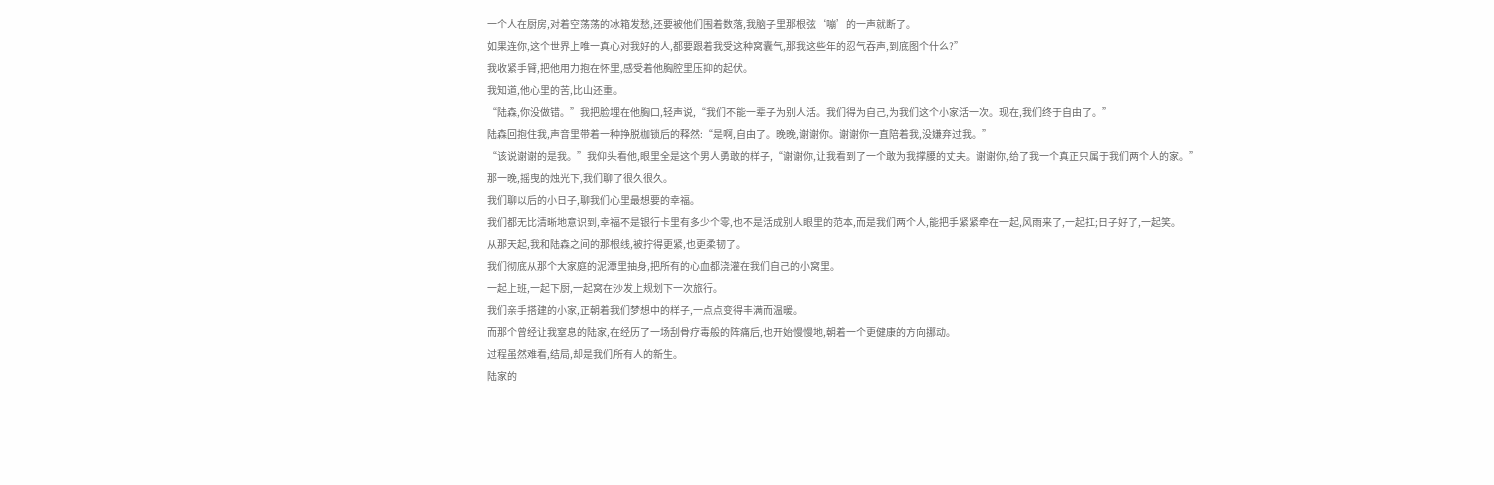一个人在厨房,对着空荡荡的冰箱发愁,还要被他们围着数落,我脑子里那根弦‘嘣’的一声就断了。
如果连你,这个世界上唯一真心对我好的人,都要跟着我受这种窝囊气,那我这些年的忍气吞声,到底图个什么?”
我收紧手臂,把他用力抱在怀里,感受着他胸腔里压抑的起伏。
我知道,他心里的苦,比山还重。
“陆森,你没做错。”我把脸埋在他胸口,轻声说,“我们不能一辈子为别人活。我们得为自己,为我们这个小家活一次。现在,我们终于自由了。”
陆森回抱住我,声音里带着一种挣脱枷锁后的释然:“是啊,自由了。晚晚,谢谢你。谢谢你一直陪着我,没嫌弃过我。”
“该说谢谢的是我。”我仰头看他,眼里全是这个男人勇敢的样子,“谢谢你,让我看到了一个敢为我撑腰的丈夫。谢谢你,给了我一个真正只属于我们两个人的家。”
那一晚,摇曳的烛光下,我们聊了很久很久。
我们聊以后的小日子,聊我们心里最想要的幸福。
我们都无比清晰地意识到,幸福不是银行卡里有多少个零,也不是活成别人眼里的范本,而是我们两个人,能把手紧紧牵在一起,风雨来了,一起扛;日子好了,一起笑。
从那天起,我和陆森之间的那根线,被拧得更紧,也更柔韧了。
我们彻底从那个大家庭的泥潭里抽身,把所有的心血都浇灌在我们自己的小窝里。
一起上班,一起下厨,一起窝在沙发上规划下一次旅行。
我们亲手搭建的小家,正朝着我们梦想中的样子,一点点变得丰满而温暖。
而那个曾经让我窒息的陆家,在经历了一场刮骨疗毒般的阵痛后,也开始慢慢地,朝着一个更健康的方向挪动。
过程虽然难看,结局,却是我们所有人的新生。
陆家的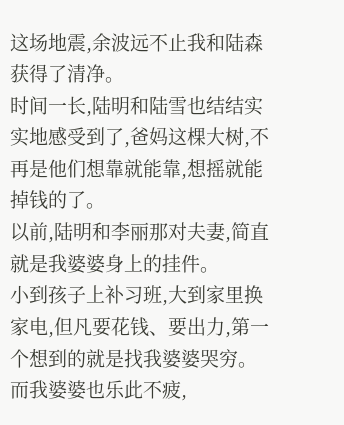这场地震,余波远不止我和陆森获得了清净。
时间一长,陆明和陆雪也结结实实地感受到了,爸妈这棵大树,不再是他们想靠就能靠,想摇就能掉钱的了。
以前,陆明和李丽那对夫妻,简直就是我婆婆身上的挂件。
小到孩子上补习班,大到家里换家电,但凡要花钱、要出力,第一个想到的就是找我婆婆哭穷。
而我婆婆也乐此不疲,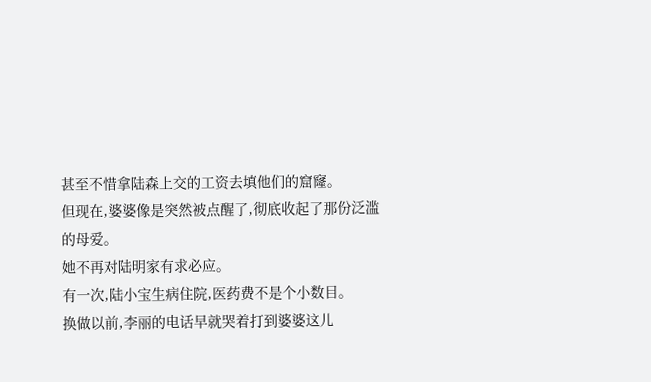甚至不惜拿陆森上交的工资去填他们的窟窿。
但现在,婆婆像是突然被点醒了,彻底收起了那份泛滥的母爱。
她不再对陆明家有求必应。
有一次,陆小宝生病住院,医药费不是个小数目。
换做以前,李丽的电话早就哭着打到婆婆这儿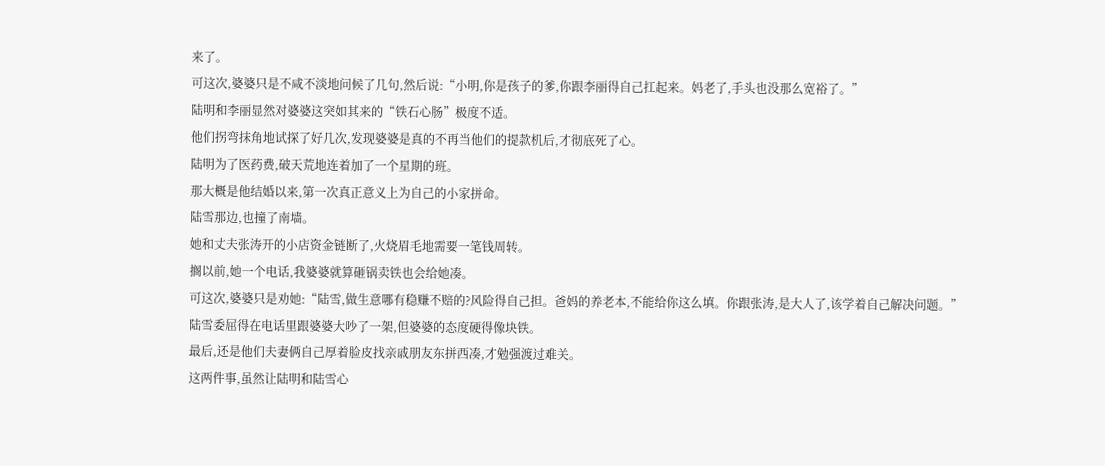来了。
可这次,婆婆只是不咸不淡地问候了几句,然后说:“小明,你是孩子的爹,你跟李丽得自己扛起来。妈老了,手头也没那么宽裕了。”
陆明和李丽显然对婆婆这突如其来的“铁石心肠”极度不适。
他们拐弯抹角地试探了好几次,发现婆婆是真的不再当他们的提款机后,才彻底死了心。
陆明为了医药费,破天荒地连着加了一个星期的班。
那大概是他结婚以来,第一次真正意义上为自己的小家拼命。
陆雪那边,也撞了南墙。
她和丈夫张涛开的小店资金链断了,火烧眉毛地需要一笔钱周转。
搁以前,她一个电话,我婆婆就算砸锅卖铁也会给她凑。
可这次,婆婆只是劝她:“陆雪,做生意哪有稳赚不赔的?风险得自己担。爸妈的养老本,不能给你这么填。你跟张涛,是大人了,该学着自己解决问题。”
陆雪委屈得在电话里跟婆婆大吵了一架,但婆婆的态度硬得像块铁。
最后,还是他们夫妻俩自己厚着脸皮找亲戚朋友东拼西凑,才勉强渡过难关。
这两件事,虽然让陆明和陆雪心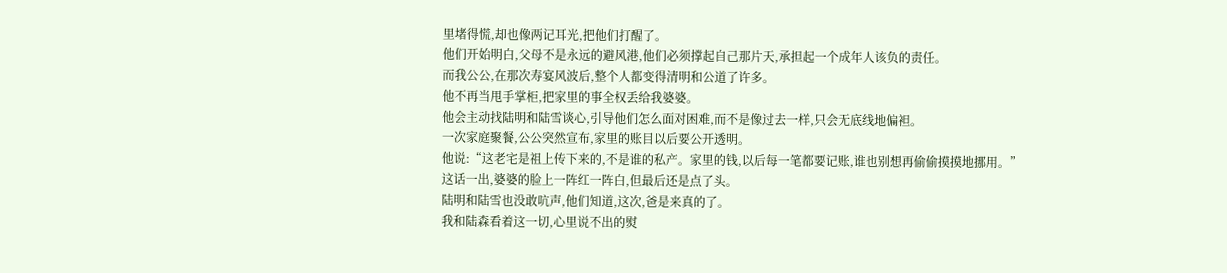里堵得慌,却也像两记耳光,把他们打醒了。
他们开始明白,父母不是永远的避风港,他们必须撑起自己那片天,承担起一个成年人该负的责任。
而我公公,在那次寿宴风波后,整个人都变得清明和公道了许多。
他不再当甩手掌柜,把家里的事全权丢给我婆婆。
他会主动找陆明和陆雪谈心,引导他们怎么面对困难,而不是像过去一样,只会无底线地偏袒。
一次家庭聚餐,公公突然宣布,家里的账目以后要公开透明。
他说:“这老宅是祖上传下来的,不是谁的私产。家里的钱,以后每一笔都要记账,谁也别想再偷偷摸摸地挪用。”
这话一出,婆婆的脸上一阵红一阵白,但最后还是点了头。
陆明和陆雪也没敢吭声,他们知道,这次,爸是来真的了。
我和陆森看着这一切,心里说不出的熨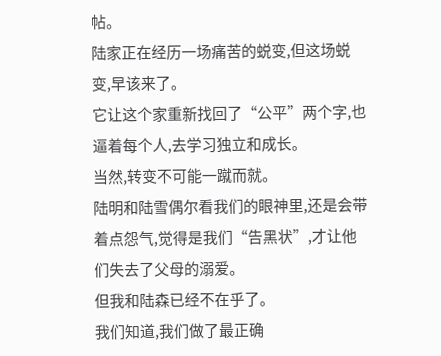帖。
陆家正在经历一场痛苦的蜕变,但这场蜕变,早该来了。
它让这个家重新找回了“公平”两个字,也逼着每个人,去学习独立和成长。
当然,转变不可能一蹴而就。
陆明和陆雪偶尔看我们的眼神里,还是会带着点怨气,觉得是我们“告黑状”,才让他们失去了父母的溺爱。
但我和陆森已经不在乎了。
我们知道,我们做了最正确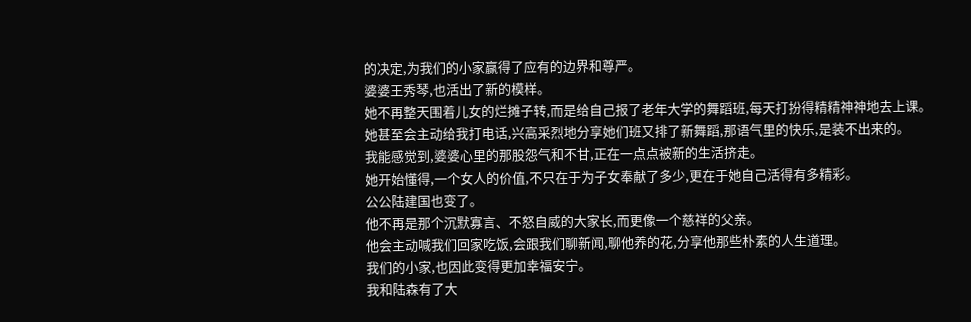的决定,为我们的小家赢得了应有的边界和尊严。
婆婆王秀琴,也活出了新的模样。
她不再整天围着儿女的烂摊子转,而是给自己报了老年大学的舞蹈班,每天打扮得精精神神地去上课。
她甚至会主动给我打电话,兴高采烈地分享她们班又排了新舞蹈,那语气里的快乐,是装不出来的。
我能感觉到,婆婆心里的那股怨气和不甘,正在一点点被新的生活挤走。
她开始懂得,一个女人的价值,不只在于为子女奉献了多少,更在于她自己活得有多精彩。
公公陆建国也变了。
他不再是那个沉默寡言、不怒自威的大家长,而更像一个慈祥的父亲。
他会主动喊我们回家吃饭,会跟我们聊新闻,聊他养的花,分享他那些朴素的人生道理。
我们的小家,也因此变得更加幸福安宁。
我和陆森有了大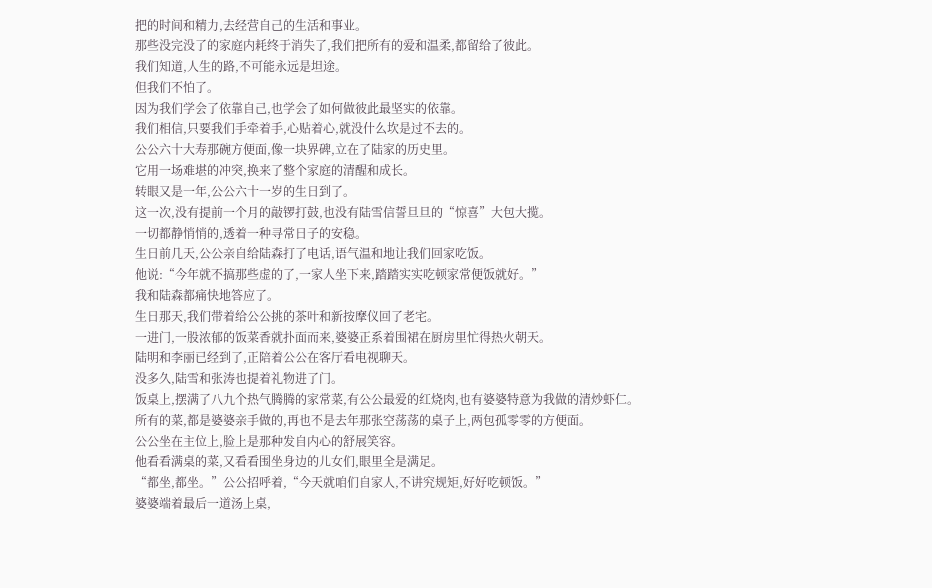把的时间和精力,去经营自己的生活和事业。
那些没完没了的家庭内耗终于消失了,我们把所有的爱和温柔,都留给了彼此。
我们知道,人生的路,不可能永远是坦途。
但我们不怕了。
因为我们学会了依靠自己,也学会了如何做彼此最坚实的依靠。
我们相信,只要我们手牵着手,心贴着心,就没什么坎是过不去的。
公公六十大寿那碗方便面,像一块界碑,立在了陆家的历史里。
它用一场难堪的冲突,换来了整个家庭的清醒和成长。
转眼又是一年,公公六十一岁的生日到了。
这一次,没有提前一个月的敲锣打鼓,也没有陆雪信誓旦旦的“惊喜”大包大揽。
一切都静悄悄的,透着一种寻常日子的安稳。
生日前几天,公公亲自给陆森打了电话,语气温和地让我们回家吃饭。
他说:“今年就不搞那些虚的了,一家人坐下来,踏踏实实吃顿家常便饭就好。”
我和陆森都痛快地答应了。
生日那天,我们带着给公公挑的茶叶和新按摩仪回了老宅。
一进门,一股浓郁的饭菜香就扑面而来,婆婆正系着围裙在厨房里忙得热火朝天。
陆明和李丽已经到了,正陪着公公在客厅看电视聊天。
没多久,陆雪和张涛也提着礼物进了门。
饭桌上,摆满了八九个热气腾腾的家常菜,有公公最爱的红烧肉,也有婆婆特意为我做的清炒虾仁。
所有的菜,都是婆婆亲手做的,再也不是去年那张空荡荡的桌子上,两包孤零零的方便面。
公公坐在主位上,脸上是那种发自内心的舒展笑容。
他看看满桌的菜,又看看围坐身边的儿女们,眼里全是满足。
“都坐,都坐。”公公招呼着,“今天就咱们自家人,不讲究规矩,好好吃顿饭。”
婆婆端着最后一道汤上桌,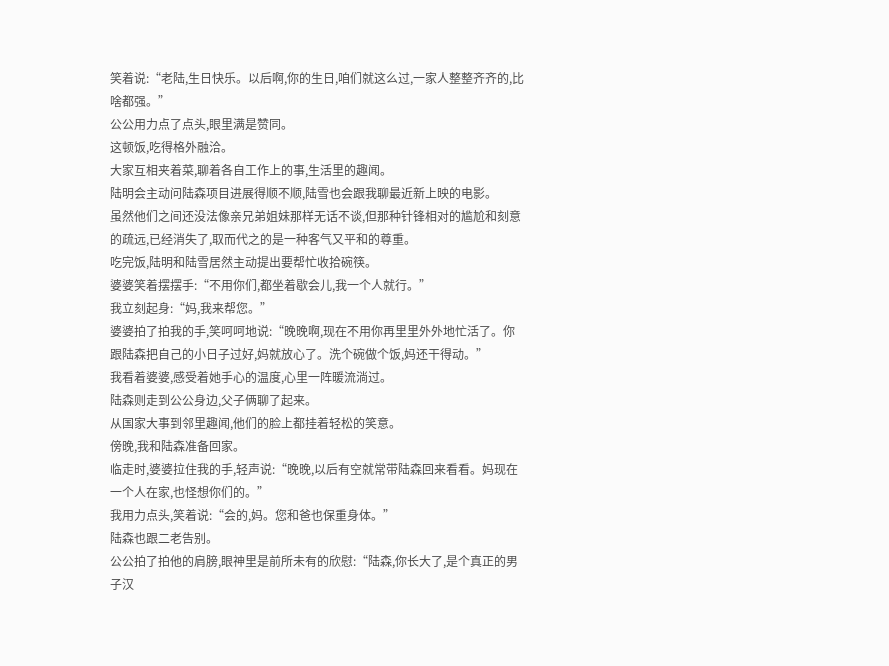笑着说:“老陆,生日快乐。以后啊,你的生日,咱们就这么过,一家人整整齐齐的,比啥都强。”
公公用力点了点头,眼里满是赞同。
这顿饭,吃得格外融洽。
大家互相夹着菜,聊着各自工作上的事,生活里的趣闻。
陆明会主动问陆森项目进展得顺不顺,陆雪也会跟我聊最近新上映的电影。
虽然他们之间还没法像亲兄弟姐妹那样无话不谈,但那种针锋相对的尴尬和刻意的疏远,已经消失了,取而代之的是一种客气又平和的尊重。
吃完饭,陆明和陆雪居然主动提出要帮忙收拾碗筷。
婆婆笑着摆摆手:“不用你们,都坐着歇会儿,我一个人就行。”
我立刻起身:“妈,我来帮您。”
婆婆拍了拍我的手,笑呵呵地说:“晚晚啊,现在不用你再里里外外地忙活了。你跟陆森把自己的小日子过好,妈就放心了。洗个碗做个饭,妈还干得动。”
我看着婆婆,感受着她手心的温度,心里一阵暖流淌过。
陆森则走到公公身边,父子俩聊了起来。
从国家大事到邻里趣闻,他们的脸上都挂着轻松的笑意。
傍晚,我和陆森准备回家。
临走时,婆婆拉住我的手,轻声说:“晚晚,以后有空就常带陆森回来看看。妈现在一个人在家,也怪想你们的。”
我用力点头,笑着说:“会的,妈。您和爸也保重身体。”
陆森也跟二老告别。
公公拍了拍他的肩膀,眼神里是前所未有的欣慰:“陆森,你长大了,是个真正的男子汉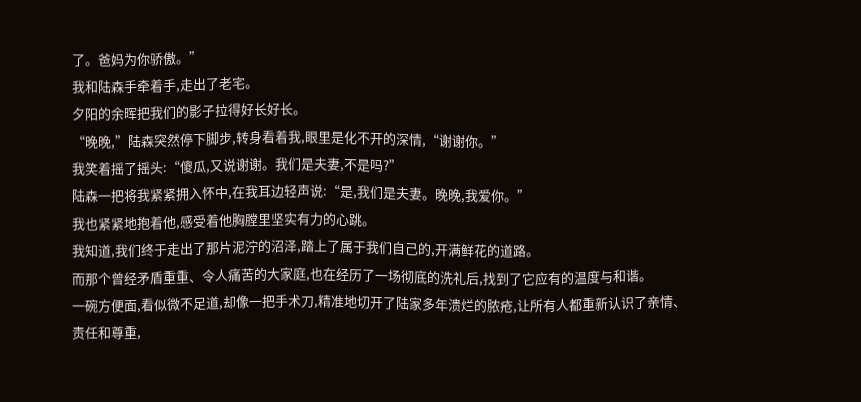了。爸妈为你骄傲。”
我和陆森手牵着手,走出了老宅。
夕阳的余晖把我们的影子拉得好长好长。
“晚晚,”陆森突然停下脚步,转身看着我,眼里是化不开的深情,“谢谢你。”
我笑着摇了摇头:“傻瓜,又说谢谢。我们是夫妻,不是吗?”
陆森一把将我紧紧拥入怀中,在我耳边轻声说:“是,我们是夫妻。晚晚,我爱你。”
我也紧紧地抱着他,感受着他胸膛里坚实有力的心跳。
我知道,我们终于走出了那片泥泞的沼泽,踏上了属于我们自己的,开满鲜花的道路。
而那个曾经矛盾重重、令人痛苦的大家庭,也在经历了一场彻底的洗礼后,找到了它应有的温度与和谐。
一碗方便面,看似微不足道,却像一把手术刀,精准地切开了陆家多年溃烂的脓疮,让所有人都重新认识了亲情、责任和尊重,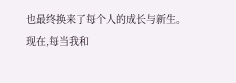也最终换来了每个人的成长与新生。
现在,每当我和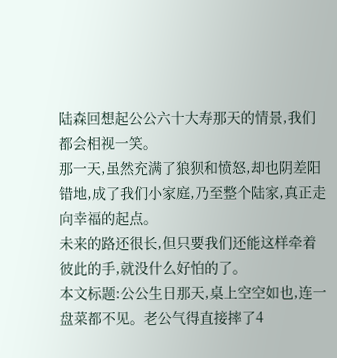陆森回想起公公六十大寿那天的情景,我们都会相视一笑。
那一天,虽然充满了狼狈和愤怒,却也阴差阳错地,成了我们小家庭,乃至整个陆家,真正走向幸福的起点。
未来的路还很长,但只要我们还能这样牵着彼此的手,就没什么好怕的了。
本文标题:公公生日那天,桌上空空如也,连一盘菜都不见。老公气得直接摔了4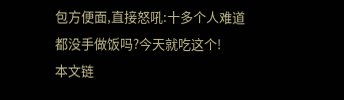包方便面,直接怒吼:十多个人难道都没手做饭吗?今天就吃这个!
本文链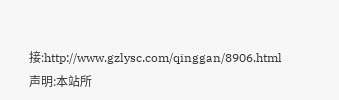接:http://www.gzlysc.com/qinggan/8906.html
声明:本站所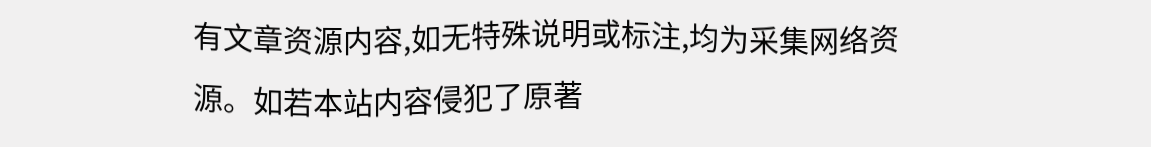有文章资源内容,如无特殊说明或标注,均为采集网络资源。如若本站内容侵犯了原著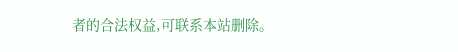者的合法权益,可联系本站删除。